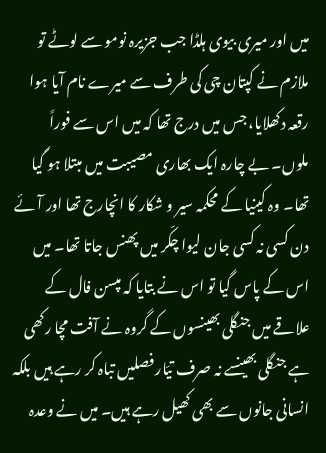میں اور میری بیوی ہلڈا جب جزیرہ نومو سے لوٹے تو ملازم نے کپتان چی کی طرف سے میرے نام آیا ہوا رقعہ دکھلایا، جس میں درج تھا کہ میں اس سے فوراً ملوں۔ بے چارہ ایک بھاری مصیبت میں مبتلا ہو گیا تھا۔ وہ کینیا کے محکمہ سیر و شکار کا انچارج تھا اور آئے دن کسی نہ کسی جان لیوا چکّر میں پھنس جاتا تھا۔ میں اس کے پاس گیا تو اس نے بتایا کہ مپسن فال کے علاقے میں جنگلی بھینسوں کے گروہ نے آفت مچا رکھی ہے جنگلی بھینسے نہ صرف تیّار فصلیں تباہ کر رہے ہیں بلکہ انسانی جانوں سے بھی کھیل رہے ہیں۔ میں نے وعدہ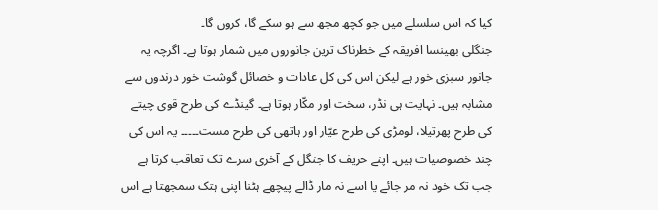کیا کہ اس سلسلے میں جو کچھ مجھ سے ہو سکے گا، کروں گا۔
جنگلی بھینسا افریقہ کے خطرناک ترین جانوروں میں شمار ہوتا ہے۔ اگرچہ یہ جانور سبزی خور ہے لیکن اس کی کل عادات و خصائل گوشت خور درندوں سے مشابہ ہیں۔ نہایت ہی نڈر، سخت اور مکّار ہوتا ہے۔ گینڈے کی طرح قوی چیتے کی طرح پھرتیلا، لومڑی کی طرح عیّار اور ہاتھی کی طرح مست۔۔۔۔۔ یہ اس کی چند خصوصیات ہیں۔ اپنے حریف کا جنگل کے آخری سرے تک تعاقب کرتا ہے جب تک خود نہ مر جائے یا اسے نہ مار ڈالے پیچھے ہٹنا اپنی ہتک سمجھتا ہے اس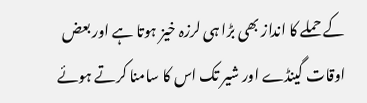کے حملے کا انداز بھی بڑا ہی لرزہ خیز ہوتا ہے اور بعض اوقات گینڈے اور شیر تک اس کا سامنا کرتے ہوئے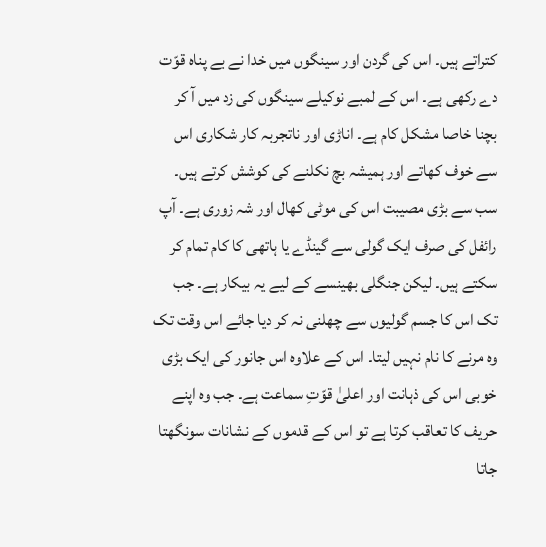کتراتے ہیں۔ اس کی گردن اور سینگوں میں خدا نے بے پناہ قوّت دے رکھی ہے۔ اس کے لمبے نوکیلے سینگوں کی زد میں آ کر بچنا خاصا مشکل کام ہے۔ اناڑی اور ناتجربہ کار شکاری اس سے خوف کھاتے اور ہمیشہ بچ نکلنے کی کوشش کرتے ہیں۔ سب سے بڑی مصیبت اس کی موٹی کھال اور شہ زوری ہے۔ آپ رائفل کی صرف ایک گولی سے گینڈے یا ہاتھی کا کام تمام کر سکتے ہیں۔ لیکن جنگلی بھینسے کے لیے یہ بیکار ہے۔ جب تک اس کا جسم گولیوں سے چھلنی نہ کر دیا جائے اس وقت تک وہ مرنے کا نام نہیں لیتا۔ اس کے علاوہ اس جانور کی ایک بڑی خوبی اس کی ذہانت اور اعلیٰ قوّتِ سماعت ہے۔ جب وہ اپنے حریف کا تعاقب کرتا ہے تو اس کے قدموں کے نشانات سونگھتا جاتا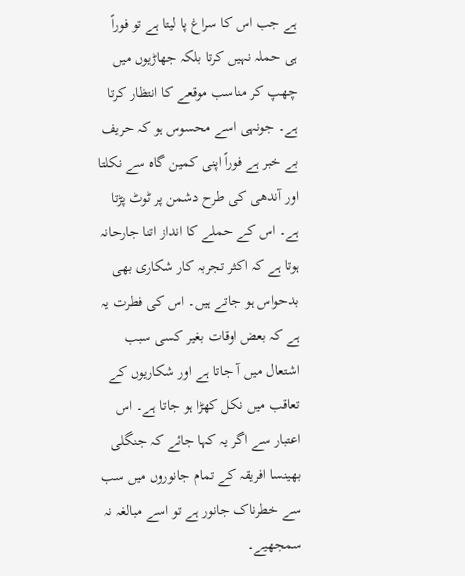ہے جب اس کا سراغ پا لیتا ہے تو فوراً ہی حملہ نہیں کرتا بلکہ جھاڑیوں میں چھپ کر مناسب موقعے کا انتظار کرتا ہے۔ جونہی اسے محسوس ہو کہ حریف بے خبر ہے فوراً اپنی کمین گاہ سے نکلتا اور آندھی کی طرح دشمن پر ٹوٹ پڑتا ہے۔ اس کے حملے کا انداز اتنا جارحانہ ہوتا ہے کہ اکثر تجربہ کار شکاری بھی بدحواس ہو جاتے ہیں۔ اس کی فطرت یہ ہے کہ بعض اوقات بغیر کسی سبب اشتعال میں آ جاتا ہے اور شکاریوں کے تعاقب میں نکل کھڑا ہو جاتا ہے۔ اس اعتبار سے اگر یہ کہا جائے کہ جنگلی بھینسا افریقہ کے تمام جانوروں میں سب سے خطرناک جانور ہے تو اسے مبالغہ نہ سمجھیے۔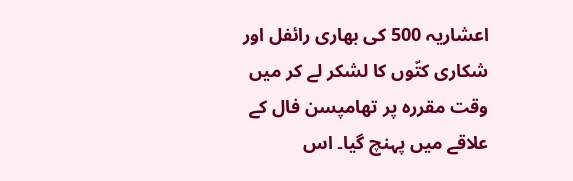اعشاریہ 500 کی بھاری رائفل اور شکاری کتّوں کا لشکر لے کر میں وقت مقررہ پر تھامپسن فال کے علاقے میں پہنچ گیا۔ اس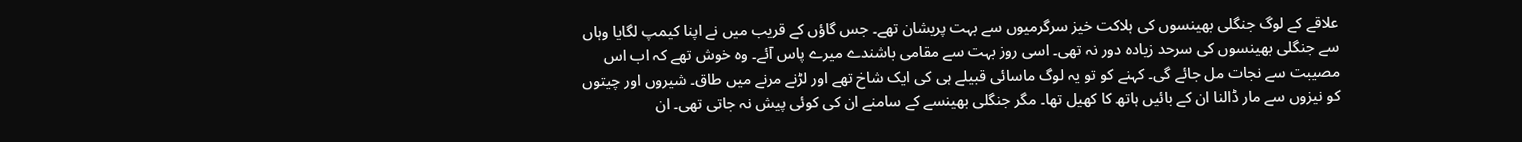علاقے کے لوگ جنگلی بھینسوں کی ہلاکت خیز سرگرمیوں سے بہت پریشان تھے۔ جس گاؤں کے قریب میں نے اپنا کیمپ لگایا وہاں سے جنگلی بھینسوں کی سرحد زیادہ دور نہ تھی۔ اسی روز بہت سے مقامی باشندے میرے پاس آئے۔ وہ خوش تھے کہ اب اس مصیبت سے نجات مل جائے گی۔ کہنے کو تو یہ لوگ ماسائی قبیلے ہی کی ایک شاخ تھے اور لڑنے مرنے میں طاق۔ شیروں اور چیتوں کو نیزوں سے مار ڈالنا ان کے بائیں ہاتھ کا کھیل تھا۔ مگر جنگلی بھینسے کے سامنے ان کی کوئی پیش نہ جاتی تھی۔ ان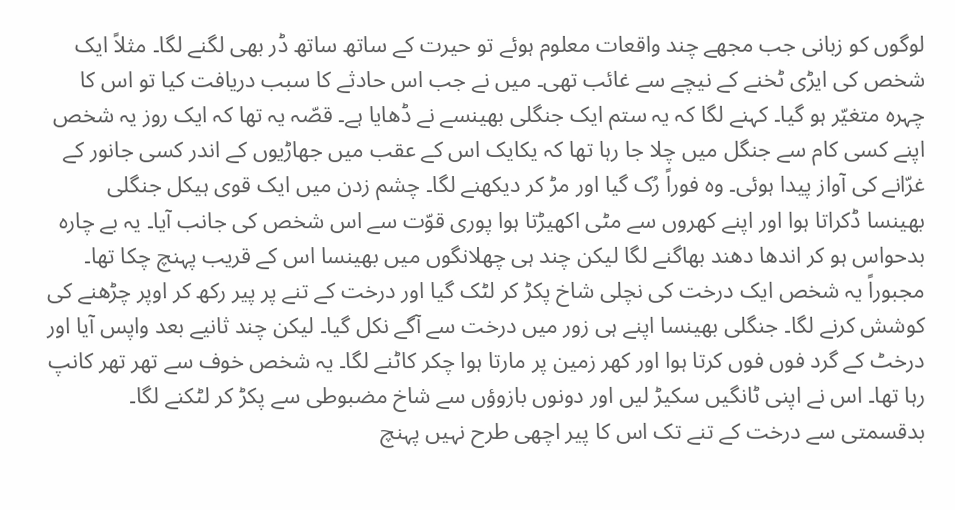لوگوں کو زبانی جب مجھے چند واقعات معلوم ہوئے تو حیرت کے ساتھ ساتھ ڈر بھی لگنے لگا۔ مثلاً ایک شخص کی ایڑی ٹخنے کے نیچے سے غائب تھی۔ میں نے جب اس حادثے کا سبب دریافت کیا تو اس کا چہرہ متغیّر ہو گیا۔ کہنے لگا کہ یہ ستم ایک جنگلی بھینسے نے ڈھایا ہے۔ قصّہ یہ تھا کہ ایک روز یہ شخص اپنے کسی کام سے جنگل میں چلا جا رہا تھا کہ یکایک اس کے عقب میں جھاڑیوں کے اندر کسی جانور کے غرّانے کی آواز پیدا ہوئی۔ وہ فوراً رُک گیا اور مڑ کر دیکھنے لگا۔ چشم زدن میں ایک قوی ہیکل جنگلی بھینسا ڈکراتا ہوا اور اپنے کھروں سے مٹی اکھیڑتا ہوا پوری قوّت سے اس شخص کی جانب آیا۔ یہ بے چارہ بدحواس ہو کر اندھا دھند بھاگنے لگا لیکن چند ہی چھلانگوں میں بھینسا اس کے قریب پہنچ چکا تھا۔ مجبوراً یہ شخص ایک درخت کی نچلی شاخ پکڑ کر لٹک گیا اور درخت کے تنے پر پیر رکھ کر اوپر چڑھنے کی کوشش کرنے لگا۔ جنگلی بھینسا اپنے ہی زور میں درخت سے آگے نکل گیا۔ لیکن چند ثانیے بعد واپس آیا اور درخٹ کے گرد فوں فوں کرتا ہوا اور کھر زمین پر مارتا ہوا چکر کاٹنے لگا۔ یہ شخص خوف سے تھر تھر کانپ رہا تھا۔ اس نے اپنی ٹانگیں سکیڑ لیں اور دونوں بازوؤں سے شاخ مضبوطی سے پکڑ کر لٹکنے لگا۔ بدقسمتی سے درخت کے تنے تک اس کا پیر اچھی طرح نہیں پہنچ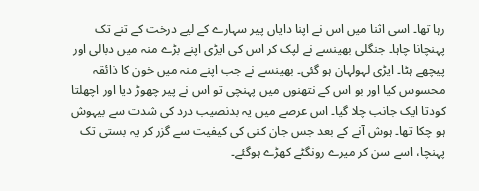رہا تھا۔ اسی اثنا میں اس نے اپنا دایاں پیر سہارے کے لیے درخت کے تنے تک پہنچانا چاہا۔ جنگلی بھینسے نے لپک کر اس کی ایڑی اپنے بڑے منہ میں دبالی اور پیچھے ہٹا۔ ایڑی لہولہان ہو گئی۔ بھینسے نے جب اپنے منہ میں خون کا ذائقہ محسوس کیا اور بو اس کے نتھنوں میں پہنچی تو اس نے پیر چھوڑ دیا اور اچھلتا کودتا ایک جانب چلا گیا۔ اس عرصے میں یہ بدنصیب درد کی شدت سے بیہوش ہو چکا تھا۔ ہوش آنے کے بعد جس جان کنی کی کیفیت سے گزر کر یہ بستی تک پہنچا، اسے سن کر میرے رونگٹے کھڑے ہوگئے۔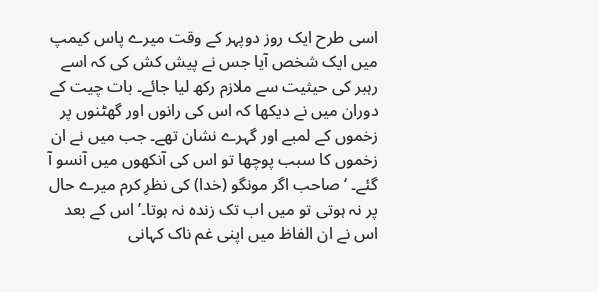اسی طرح ایک روز دوپہر کے وقت میرے پاس کیمپ میں ایک شخص آیا جس نے پیش کش کی کہ اسے رہبر کی حیثیت سے ملازم رکھ لیا جائے۔ بات چیت کے دوران میں نے دیکھا کہ اس کی رانوں اور گھٹنوں پر زخموں کے لمبے اور گہرے نشان تھے۔ جب میں نے ان زخموں کا سبب پوچھا تو اس کی آنکھوں میں آنسو آ گئے۔ ‘صاحب اگر مونگو (خدا) کی نظرِ کرم میرے حال پر نہ ہوتی تو میں اب تک زندہ نہ ہوتا۔’ اس کے بعد اس نے ان الفاظ میں اپنی غم ناک کہانی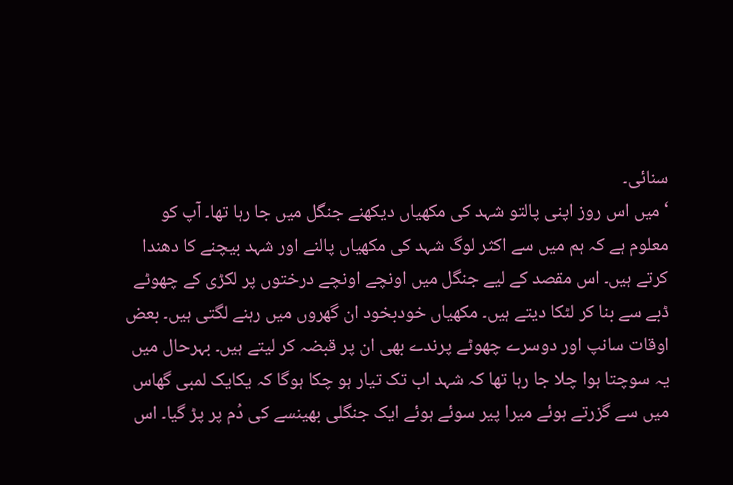سنائی۔
‘میں اس روز اپنی پالتو شہد کی مکھیاں دیکھنے جنگل میں جا رہا تھا۔ آپ کو معلوم ہے کہ ہم میں سے اکثر لوگ شہد کی مکھیاں پالنے اور شہد بیچنے کا دھندا کرتے ہیں۔ اس مقصد کے لیے جنگل میں اونچے اونچے درختوں پر لکڑی کے چھوٹے ڈبے سے بنا کر لٹکا دیتے ہیں۔ مکھیاں خودبخود ان گھروں میں رہنے لگتی ہیں۔ بعض اوقات سانپ اور دوسرے چھوٹے پرندے بھی ان پر قبضہ کر لیتے ہیں۔ بہرحال میں یہ سوچتا ہوا چلا جا رہا تھا کہ شہد اب تک تیار ہو چکا ہوگا کہ یکایک لمبی گھاس میں سے گزرتے ہوئے میرا پیر سوئے ہوئے ایک جنگلی بھینسے کی دُم پر پڑ گیا۔ اس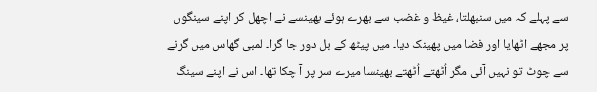سے پہلے کہ میں سنبھلتا، غیظ و غضب سے بھرے ہوئے بھینسے نے اچھل کر اپنے سینگوں پر مجھے اٹھایا اور فضا میں پھینک دیا۔ میں پیٹھ کے بل دور جا گرا۔ لمبی گھاس میں گرنے سے چوٹ تو نہیں آئی مگر اُٹھتے اُٹھتے بھینسا میرے سر پر آ چکا تھا۔ اس نے اپنے سینگ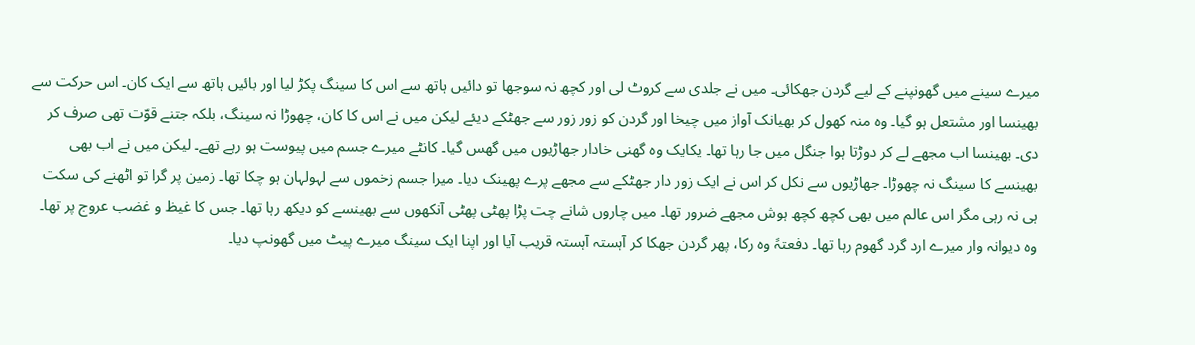میرے سینے میں گھونپنے کے لیے گردن جھکائی۔ میں نے جلدی سے کروٹ لی اور کچھ نہ سوجھا تو دائیں ہاتھ سے اس کا سینگ پکڑ لیا اور بائیں ہاتھ سے ایک کان۔ اس حرکت سے بھینسا اور مشتعل ہو گیا۔ وہ منہ کھول کر بھیانک آواز میں چیخا اور گردن کو زور زور سے جھٹکے دیئے لیکن میں نے اس کا کان، چھوڑا نہ سینگ، بلکہ جتنے قوّت تھی صرف کر دی۔ بھینسا اب مجھے لے کر دوڑتا ہوا جنگل میں جا رہا تھا۔ یکایک وہ گھنی خادار جھاڑیوں میں گھس گیا۔ کانٹے میرے جسم میں پیوست ہو رہے تھے۔ لیکن میں نے اب بھی بھینسے کا سینگ نہ چھوڑا۔ جھاڑیوں سے نکل کر اس نے ایک زور دار جھٹکے سے مجھے پرے پھینک دیا۔ میرا جسم زخموں سے لہولہان ہو چکا تھا۔ زمین پر گرا تو اٹھنے کی سکت ہی نہ رہی مگر اس عالم میں بھی کچھ کچھ ہوش مجھے ضرور تھا۔ میں چاروں شانے چت پڑا پھٹی پھٹی آنکھوں سے بھینسے کو دیکھ رہا تھا۔ جس کا غیظ و غضب عروج پر تھا۔ وہ دیوانہ وار میرے ارد گرد گھوم رہا تھا۔ دفعتہً وہ رکا، پھر گردن جھکا کر آہستہ آہستہ قریب آیا اور اپنا ایک سینگ میرے پیٹ میں گھونپ دیا۔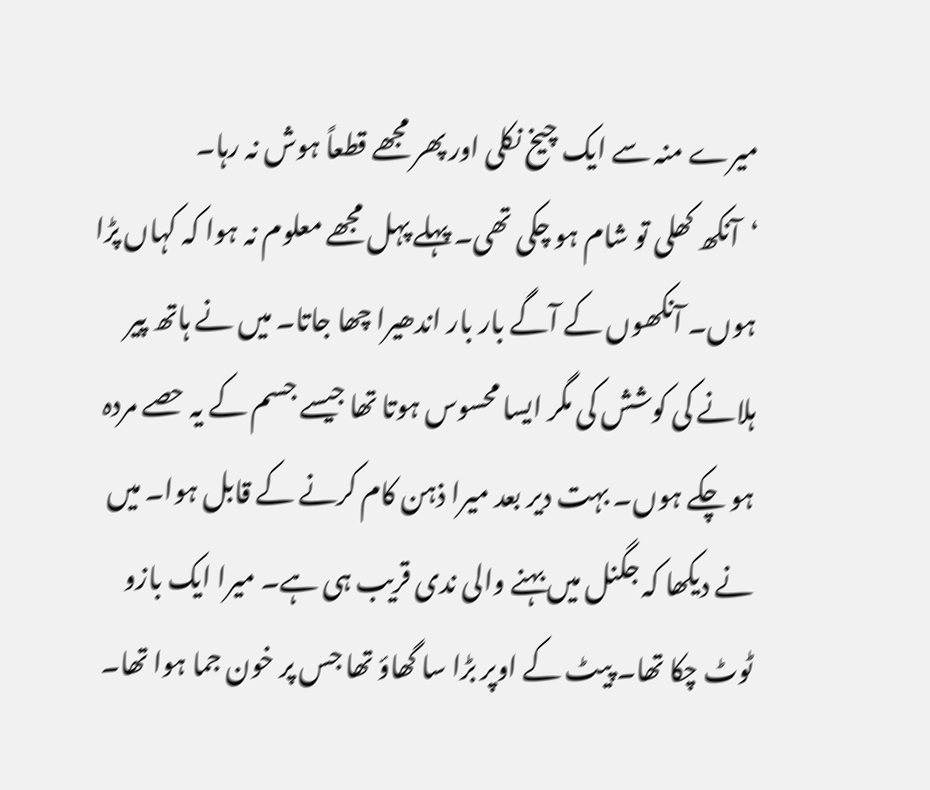میرے منہ سے ایک چیخ نکلی اور پھر مجھے قطعاً ہوش نہ رہا۔
‘آنکھ کھلی تو شام ہو چکی تھی۔ پہلے پہل مجھے معلوم نہ ہوا کہ کہاں پڑا ہوں۔ آنکھوں کے آگے بار بار اندھیرا چھا جاتا۔ میں نے ہاتھ پیر ہلانے کی کوشش کی مگر ایسا محسوس ہوتا تھا جیسے جسم کے یہ حصے مردہ ہو چکے ہوں۔ بہت دیر بعد میرا ذہن کام کرنے کے قابل ہوا۔ میں نے دیکھا کہ جگنل میں بہنے والی ندی قریب ہی ہے۔ میرا ایک بازو ٹوٹ چکا تھا۔ پیٹ کے اوپر بڑا سا گھاؤ تھا جس پر خون جما ہوا تھا۔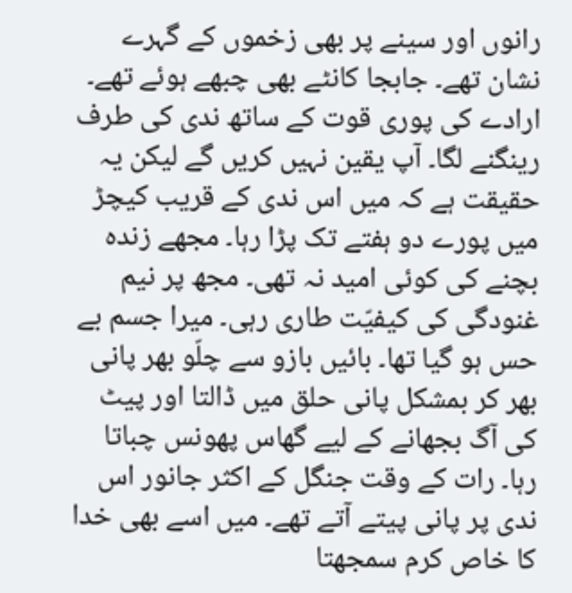رانوں اور سینے پر بھی زخموں کے گہرے نشان تھے۔ جابجا کانٹے بھی چبھے ہوئے تھے۔ ارادے کی پوری قوت کے ساتھ ندی کی طرف رینگنے لگا۔ آپ یقین نہیں کریں گے لیکن یہ حقیقت ہے کہ میں اس ندی کے قریب کیچڑ میں پورے دو ہفتے تک پڑا رہا۔ مجھے زندہ بچنے کی کوئی امید نہ تھی۔ مجھ پر نیم غنودگی کی کیفیّت طاری رہی۔ میرا جسم بے حس ہو گیا تھا۔ بائیں بازو سے چلّو بھر پانی بھر کر بمشکل پانی حلق میں ڈالتا اور پیٹ کی آگ بجھانے کے لیے گھاس پھونس چباتا رہا۔ رات کے وقت جنگل کے اکثر جانور اس ندی پر پانی پیتے آتے تھے۔ میں اسے بھی خدا کا خاص کرم سمجھتا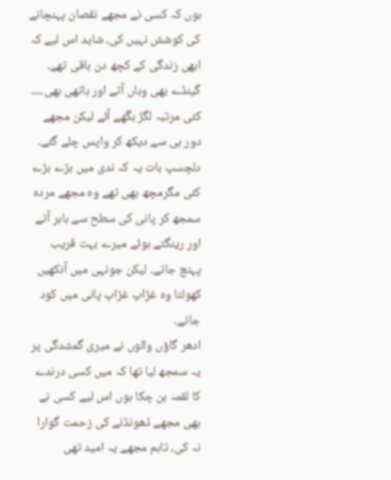ہوں کہ کسی نے مجھے نقصان پہنچانے کی کوشش نہیں کی، شاید اس لیے کہ ابھی زندگی کے کچھ دن باقی تھے۔ گینڈے بھی وہاں آتے اور ہاتھی بھی۔۔۔۔ کئی مرتبہ لگڑ بگّھے آئے لیکن مجھے دور ہی سے دیکھ کر واپس چلے گئے۔ دلچسپ بات یہ کہ ندی میں بڑے بڑے کئی مگرمچھ بھی تھے وہ مجھے مردہ سمجھ کر پانی کی سطح سے باہر آتے اور رینگتے ہوئے میرے بہت قریب پہنچ جاتے۔ لیکن جونہی میں آنکھیں کھولتا وہ غڑاپ غڑاپ پانی میں کود جاتے۔
ادھر گاؤں والوں نے میری گمشدگی پر یہ سمجھ لیا تھا کہ میں کسی درندے کا لقمہ بن چکا ہوں اس لیے کسی نے بھی مجھے ڈھونڈنے کی زحمت گوارا نہ کی، تاہم مجھے یہ امید تھی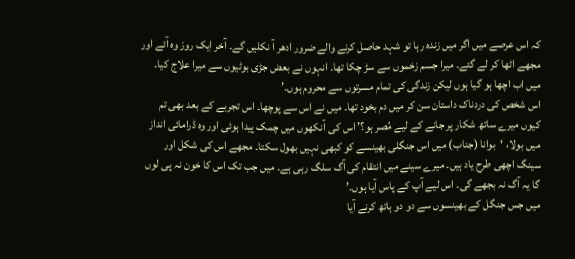کہ اس عرصے میں اگر میں زندہ رہا تو شہد حاصل کرنے والے ضرور ادھر آ نکلیں گے۔ آخر ایک روز وہ آئے اور مجھے اٹھا کر لے گئے۔ میرا جسم زخموں سے سڑ چکا تھا۔ انہوں نے بعض جڑی بوٹیوں سے میرا علاج کیا۔ میں اب اچھا ہو گیا ہوں لیکن زندگی کی تمام مسرتوں سے محروم ہوں۔’
اس شخص کی دردناک داستان سن کر میں دم بخود تھا۔ میں نے اس سے پوچھا۔ اس تجربے کے بعد بھی تم کیوں میرے ساتھ شکار پر جانے کے لیے مُصر ہو؟’ اس کی آنکھوں میں چمک پیدا ہوئی اور وہ ڈرامائی انداز میں بولا، ‘بوانا (جناب) میں اس جنگلی بھینسے کو کبھی نہیں بھول سکتا۔ مجھے اس کی شکل اور سینگ اچھی طرح یاد ہیں۔ میرے سینے میں انتقام کی آگ سلگ رہی ہے۔ میں جب تک اس کا خون نہ پی لوں گا یہ آگ نہ بجھے گی۔ اس لیے آپ کے پاس آیا ہوں۔’
میں جس جنگل کے بھینسوں سے دو دو ہاتھ کرنے آیا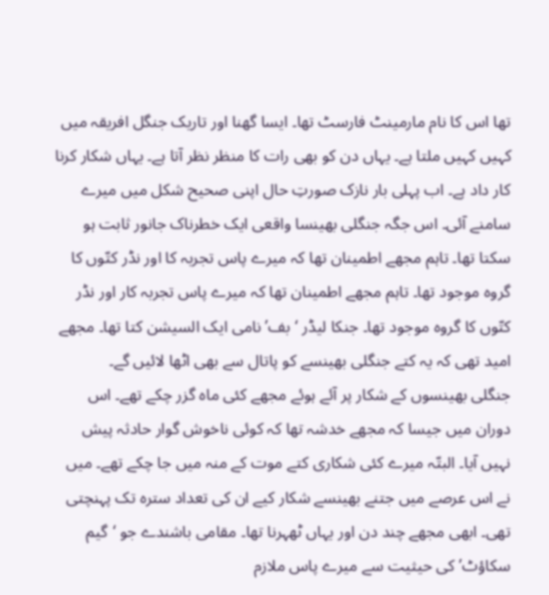تھا اس کا نام مارمینٹ فارسٹ تھا۔ ایسا گھنا اور تاریک جنگل افریقہ میں کہیں کہیں ملتا ہے۔ یہاں دن کو بھی رات کا منظر نظر آتا ہے۔ یہاں شکار کرنا کار داد ہے۔ اب پہلی بار نازک صورتِ حال اپنی صحیح شکل میں میرے سامنے آئی۔ اس جگہ جنگلی بھینسا واقعی ایک خطرناک جانور ثابت ہو سکتا تھا۔ تاہم مجھے اطمینان تھا کہ میرے پاس تجربہ کا اور نڈر کتّوں کا گروہ موجود تھا۔ تاہم مجھے اطمینان تھا کہ میرے پاس تجربہ کار اور نڈر کتّوں کا گروہ موجود تھا۔ جنکا لیڈر ‘بف’ نامی ایک السیشن کتا تھا۔ مجھے امید تھی کہ یہ کتے جنگلی بھینسے کو پاتال سے بھی اٹھا لائیں گے۔
جنگلی بھینسوں کے شکار پر آئے ہوئے مجھے کئی ماہ گزر چکے تھے۔ اس دوران میں جیسا کہ مجھے خدشہ تھا کہ کوئی ناخوش گوار حادثہ پیش نہیں آیا۔ البتّہ میرے کئی شکاری کتے موت کے منہ میں جا چکے تھے۔ میں نے اس عرصے میں جتنے بھینسے شکار کیے ان کی تعداد سترہ تک پہنچتی تھی۔ ابھی مجھے چند دن اور یہاں ٹھہرنا تھا۔ مقامی باشندے جو ‘گیم سکاؤٹ’ کی حیثیت سے میرے پاس ملازم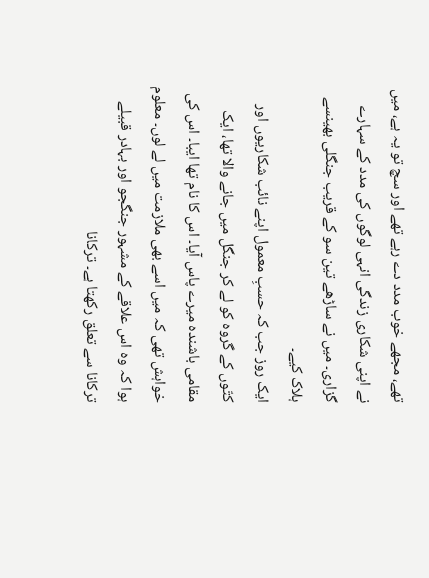تھے، مجھے خوب مدد دے رہے تھے اور سچ تو یہ ہے، میں نے اپنی شکاری زندگی انہی لوگوں کی مدد کے سہارے گزاری۔ میں نے ساڑھے تین سو کے قریب جنگلی بھینسے ہلاک کیے۔
ایک روز جب کہ حسبِ معمول اپنے نائب شکاریوں اور کتّوں کے گروہ کو لے کر جنگل میں جانے والا تھا، ایک مقامی باشندہ میرے پاس آیا۔ اس کا نام تھا ایبا۔ اس کی خواہش تھی کہ میں اسے بھی ملازمت میں لے لوں۔ معلوم ہوا کہ وہ اس علاقے کے مشہور جنگجو اور بہادر قبیلے ترکانا سے تعلق رکھتا ہے۔ ترکانا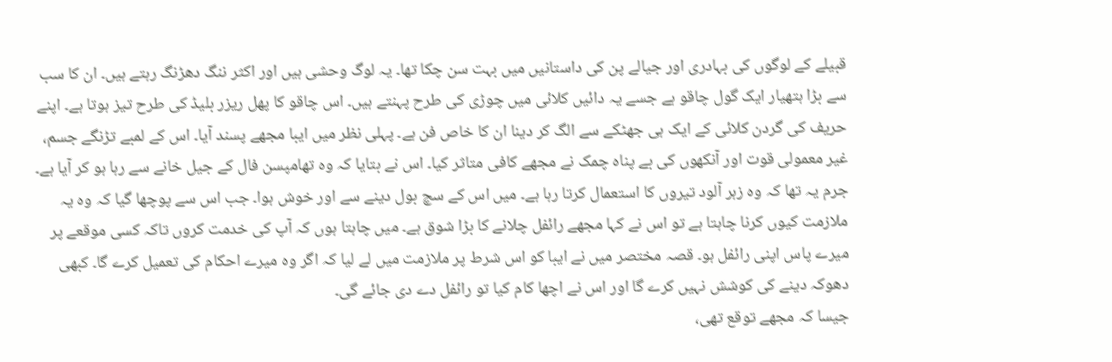قبیلے کے لوگوں کی بہادری اور جیالے پن کی داستانیں میں بہت سن چکا تھا۔ یہ لوگ وحشی ہیں اور اکثر ننگ دھڑنگ رہتے ہیں۔ ان کا سب سے بڑا ہتھیار ایک گول چاقو ہے جسے یہ دائیں کلائی میں چوڑی کی طرح پہنتے ہیں۔ اس چاقو کا پھل ریزر بلیڈ کی طرح تیز ہوتا ہے۔ اپنے حریف کی گردن کلائی کے ایک ہی جھٹکے سے الگ کر دینا ان کا خاص فن ہے۔ پہلی نظر میں ایبا مجھے پسند آیا۔ اس کے لمبے تڑنگے جسم، غیر معمولی قوت اور آنکھوں کی بے پناہ چمک نے مجھے کافی متاثر کیا۔ اس نے بتایا کہ وہ تھامپسن فال کے جیل خانے سے رہا ہو کر آیا ہے۔ جرم یہ تھا کہ وہ زہر آلود تیروں کا استعمال کرتا رہا ہے۔ میں اس کے سچ بول دینے سے اور خوش ہوا۔ جب اس سے پوچھا گیا کہ وہ یہ ملازمت کیوں کرنا چاہتا ہے تو اس نے کہا مجھے رائفل چلانے کا بڑا شوق ہے۔ میں چاہتا ہوں کہ آپ کی خدمت کروں تاکہ کسی موقعے پر میرے پاس اپنی رائفل ہو۔ قصہ مختصر میں نے ایبا کو اس شرط پر ملازمت میں لے لیا کہ اگر وہ میرے احکام کی تعمیل کرے گا۔ کبھی دھوکہ دینے کی کوشش نہیں کرے گا اور اس نے اچھا کام کیا تو رائفل دے دی جائے گی۔
جیسا کہ مجھے توقع تھی،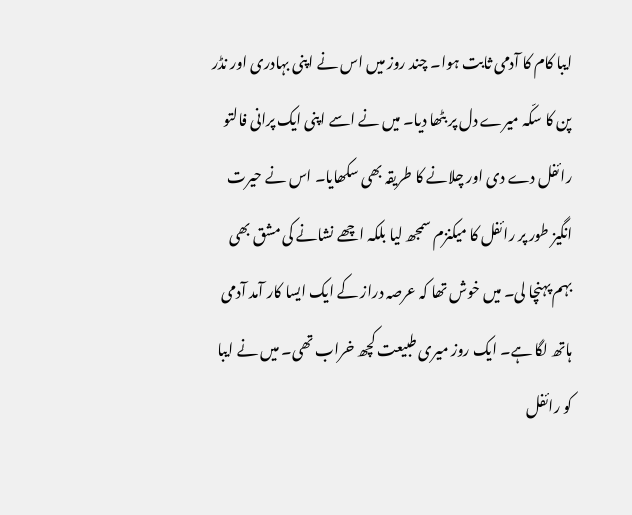ایبا کام کا آدمی ثابت ہوا۔ چند روز میں اس نے اپنی بہادری اور نڈر پن کا سکّہ میرے دل پر بٹھا دیا۔ میں نے اسے اپنی ایک پرانی فالتو رائفل دے دی اور چلانے کا طریقہ بھی سکھایا۔ اس نے حیرت انگیز طور پر رائفل کا میکنزم سمجھ لیا بلکہ اچھے نشانے کی مشق بھی بہم پہنچا لی۔ میں خوش تھا کہ عرصہ دراز کے ایک ایسا کار آمد آدمی ہاتھ لگا ہے۔ ایک روز میری طبیعت کچھ خراب تھی۔ میں نے ایبا کو رائفل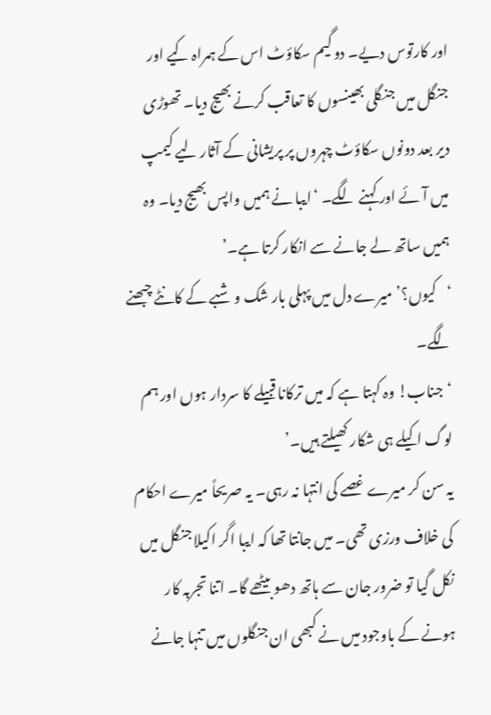اور کارتوس دیے۔ دو گیم سکاؤٹ اس کے ہمراہ کیے اور جنگل میں جنگلی بھینسوں کا تعاقب کرنے بھیج دیا۔ تھوڑی دیر بعد دونوں سکاؤٹ چہروں پر پریشانی کے آثار لیے کیمپ میں آئے اور کہنے لگے۔ ‘ایبا نے ہمیں واپس بھیج دیا۔ وہ ہمیں ساتھ لے جانے سے انکار کرتا ہے۔’
‘کیوں؟’ میرے دل میں پہلی بار شک و شبے کے کانٹے چبھنے لگے۔
‘جناب! وہ کہتا ہے کہ میں ترکانا قبیلے کا سردار ہوں اور ہم لوگ اکیلے ہی شکار کھیلتے ہیں۔’
یہ سن کر میرے غصے کی انتہا نہ رہی۔ یہ صریحاً میرے احکام کی خلاف ورزی تھی۔ میں جانتا تھا کہ ایبا اگر اکیلا جنگل میں نکل گیا تو ضرور جان سے ہاتھ دھو بیٹھے گا۔ اتنا تجربہ کار ہونے کے باوجود میں نے کبھی ان جنگلوں میں تنہا جانے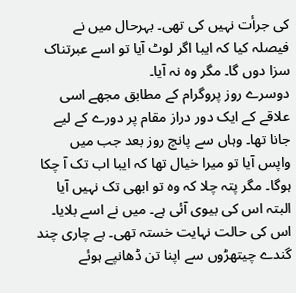کی جرأت نہیں کی تھی۔ بہرحال میں نے فیصلہ کیا کہ ایبا اگر لوٹ آیا تو اسے عبرتناک سزا دوں گا۔ مگر وہ نہ آیا۔
دوسرے روز پروگرام کے مطابق مجھے اسی علاقے کے ایک دور دراز مقام پر دورے کے لیے جانا تھا۔ وہاں سے پانچ روز بعد جب میں واپس آیا تو میرا خیال تھا کہ ایبا اب تک آ چکا ہوگا۔ مگر پتہ چلا کہ وہ تو ابھی تک نہیں آیا البتہ اس کی بیوی آئی ہے۔ میں نے اسے بلایا۔ اس کی حالت نہایت خستہ تھی۔ بے چاری چند گندے چیتھڑوں سے اپنا تن ڈھانپے ہوئے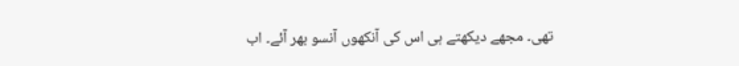تھی۔ مجھے دیکھتے ہی اس کی آنکھوں آنسو بھر آئے۔ اب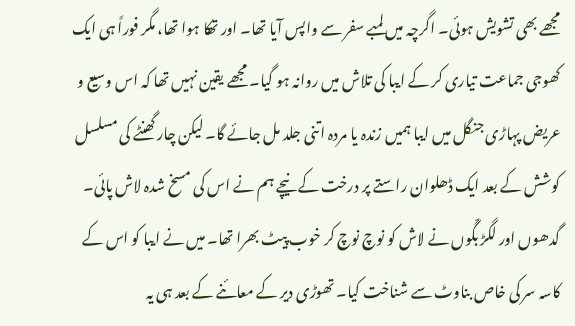مجھے بھی تشویش ہوئی۔ اگرچہ میں لمبے سفر سے واپس آیا تھا۔ اور تھکا ہوا تھا، مگر فوراً ہی ایک کھوجی جماعت تیاری کر کے ایبا کی تلاش میں روانہ ہو گیا۔ مجھے یقین نہیں تھا کہ اس وسیع و عریض پہاڑی جنگل میں ایبا ہمیں زندہ یا مردہ اتنی جلد مل جائے گا۔ لیکن چار گھنٹے کی مسلسل کوشش کے بعد ایک ڈھلوان راستے پر درخت کے نیچے ہم نے اس کی مسخ شدہ لاش پائی۔ گدھوں اور لگڑ بگّوں نے لاش کو نوچ نوچ کر خوب پیٹ بھرا تھا۔ میں نے ایبا کو اس کے کاسہ سر کی خاص بناوٹ سے شناخت کیا۔ تھوڑی دیر کے معائنے کے بعد ہی یہ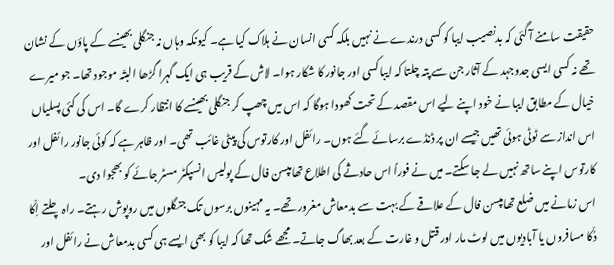حقیقت سامنے آ گئی کہ بدنصیب ایبا کو کسی درندے نے نہیں بلکہ کسی انسان نے ہلاک کیا ہے۔ کیونکہ وہاں نہ جنگلی بھینسے کے پاؤں کے نشان تھے نہ کسی ایسی جدوجہد کے آثار جن سے پتہ چلتا کہ ایبا کسی اور جانور کا شکار ہوا۔ لاش کے قریب ہی ایک گہرا گڑھا البتّہ موجود تھا۔ جو میرے خیال کے مطابق ایبا نے خود اپنے لیے اس مقصد کے تحت کھودا ہوگا کہ اس میں چھپ کر جنگلی بھینسے کا انتظار کرے گا۔ اس کی کئی پسلیاں اس انداز سے ٹوٹی ہوئی تھیں جیسے ان پر ڈنڈے برسائے گئے ہوں۔ رائفل اور کارتوس کی پیٹی غائب تھی۔ اور ظاہر ہے کہ کوئی جانور رائفل اور کارتوس اپنے ساتھ نہیں لے جا سکتے۔ میں نے فوراً اس حادثے کی اطلاع تھامپسن فال کے پولیس انسپکٹر مسٹر جائے کو بھجوا دی۔
اس زمانے میں ضلع تھامپسن فال کے علاقے کے بہت سے بدمعاش مغرور تھے۔ یہ مہینوں برسوں تک جنگلوں میں روپوش رہتے۔ راہ چلتے اِکّا دُکّا مسافروں یا آبادیوں میں لوٹ مار اور قتل و غارت کے بعد بھاگ جاتے۔ مجھے شک تھا کہ ایبا کو بھی ایسے ہی کسی بدمعاش نے رائفل اور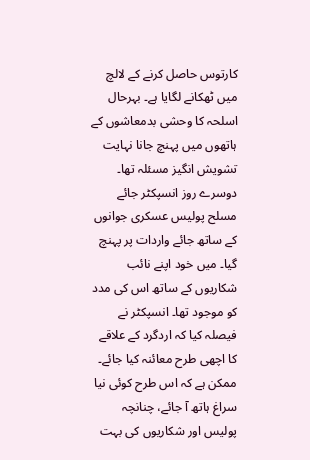کارتوس حاصل کرنے کے لالچ میں ٹھکانے لگایا ہے۔ بہرحال اسلحہ کا وحشی بدمعاشوں کے ہاتھوں میں پہنچ جانا نہایت تشویش انگیز مسئلہ تھا۔ دوسرے روز انسپکٹر جائے مسلح پولیس عسکری جوانوں کے ساتھ جائے واردات پر پہنچ گیا۔ میں خود اپنے نائب شکاریوں کے ساتھ اس کی مدد کو موجود تھا۔ انسپکٹر نے فیصلہ کیا کہ اردگرد کے علاقے کا اچھی طرح معائنہ کیا جائے۔ ممکن ہے کہ اس طرح کوئی نیا سراغ ہاتھ آ جائے، چنانچہ پولیس اور شکاریوں کی بہت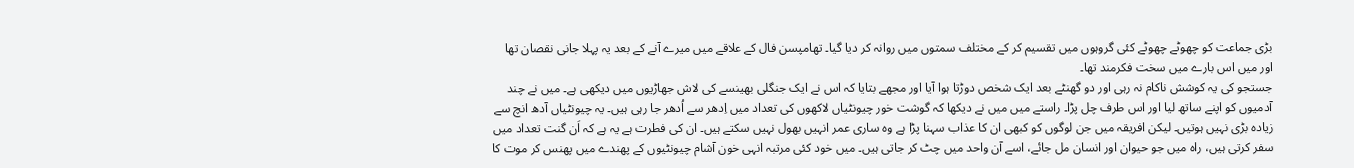بڑی جماعت کو چھوٹے چھوٹے کئی گروہوں میں تقسیم کر کے مختلف سمتوں میں روانہ کر دیا گیا۔ تھامپسن فال کے علاقے میں میرے آنے کے بعد یہ پہلا جانی نقصان تھا اور میں اس بارے میں سخت فکرمند تھا۔
جستجو کی یہ کوشش ناکام نہ رہی اور دو گھنٹے بعد ایک شخص دوڑتا ہوا آیا اور مجھے بتایا کہ اس نے ایک جنگلی بھینسے کی لاش جھاڑیوں میں دیکھی ہے۔ میں نے چند آدمیوں کو اپنے ساتھ لیا اور اس طرف چل پڑا۔ راستے میں میں نے دیکھا کہ گوشت خور چیونٹیاں لاکھوں کی تعداد میں اِدھر سے اُدھر جا رہی ہیں۔ یہ چیونٹیاں آدھ انچ سے زیادہ بڑی نہیں ہوتیں۔ لیکن افریقہ میں جن لوگوں کو کبھی ان کا عذاب سہنا پڑا ہے وہ ساری عمر انہیں بھول نہیں سکتے ہیں۔ ان کی فطرت ہے یہ ہے کہ اَن گنت تعداد میں سفر کرتی ہیں، راہ میں جو حیوان اور انسان مل جائے، اسے آن واحد میں چٹ کر جاتی ہیں۔ میں خود کئی مرتبہ انہی خون آشام چیونٹیوں کے پھندے میں پھنس کر موت کا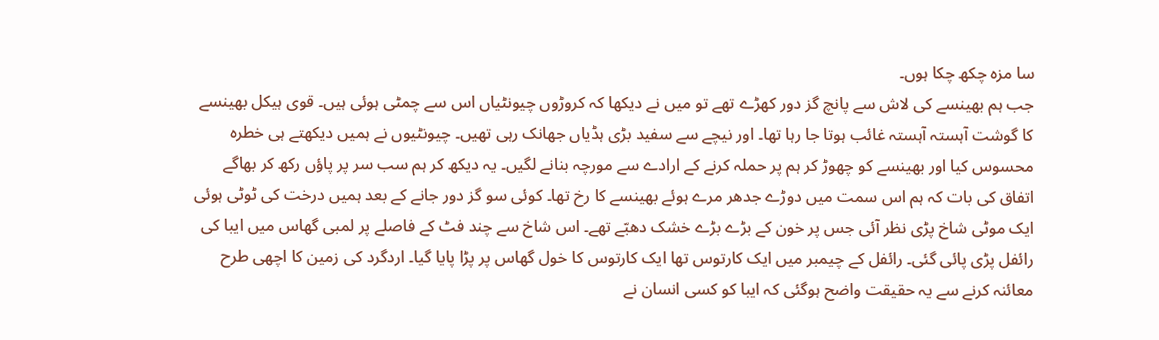سا مزہ چکھ چکا ہوں۔
جب ہم بھینسے کی لاش سے پانچ گز دور کھڑے تھے تو میں نے دیکھا کہ کروڑوں چیونٹیاں اس سے چمٹی ہوئی ہیں۔ قوی ہیکل بھینسے کا گوشت آہستہ آہستہ غائب ہوتا جا رہا تھا۔ اور نیچے سے سفید بڑی ہڈیاں جھانک رہی تھیں۔ چیونٹیوں نے ہمیں دیکھتے ہی خطرہ محسوس کیا اور بھینسے کو چھوڑ کر ہم پر حملہ کرنے کے ارادے سے مورچہ بنانے لگیں۔ یہ دیکھ کر ہم سب سر پر پاؤں رکھ کر بھاگے اتفاق کی بات کہ ہم اس سمت میں دوڑے جدھر مرے ہوئے بھینسے کا رخ تھا۔ کوئی سو گز دور جانے کے بعد ہمیں درخت کی ٹوٹی ہوئی ایک موٹی شاخ پڑی نظر آئی جس پر خون کے بڑے بڑے خشک دھبّے تھے۔ اس شاخ سے چند فٹ کے فاصلے پر لمبی گھاس میں ایبا کی رائفل پڑی پائی گئی۔ رائفل کے چیمبر میں ایک کارتوس تھا ایک کارتوس کا خول گھاس پر پڑا پایا گیا۔ اردگرد کی زمین کا اچھی طرح معائنہ کرنے سے یہ حقیقت واضح ہوگئی کہ ایبا کو کسی انسان نے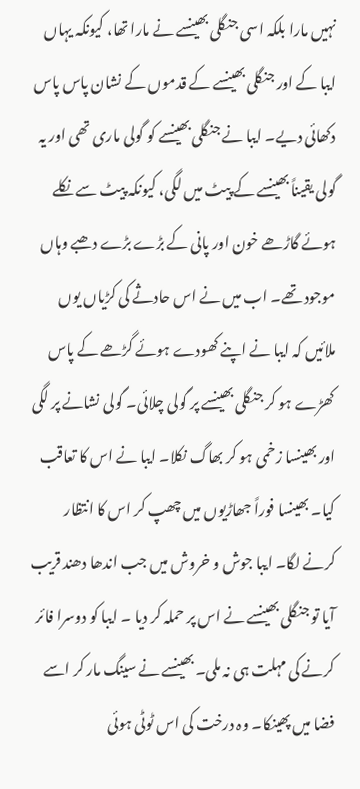نہیں مارا بلکہ اسی جنگلی بھینسے نے مارا تھا، کیونکہ یہاں ایبا کے اور جنگلی بھینسے کے قدموں کے نشان پاس پاس دکھائی دیے۔ ایبا نے جنگلی بھینسے کو گولی ماری تھی اور یہ گولی یقیناً بھینسے کے پیٹ میں لگی، کیونکہ پیٹ سے نکلے ہوئے گاڑھے خون اور پانی کے بڑے بڑے دھبے وہاں موجود تھے۔ اب میں نے اس حادثے کی کڑیاں یوں ملائیں کہ ایبا نے اپنے کھودے ہوئے گڑھے کے پاس کھڑے ہو کر جنگلی بھینسے پر گولی چلائی۔ گولی نشانے پر لگی اور بھینسا زخمی ہو کر بھاگ نکلا۔ ایبا نے اس کا تعاقب کیا۔ بھینسا فوراً جھاڑیوں میں چھپ کر اس کا انتظار کرنے لگا۔ ایبا جوش و خروش میں جب اندھا دھند قریب آیا تو جنگلی بھینسے نے اس پر حملہ کر دیا ۔ ایبا کو دوسرا فائر کرنے کی مہلت ہی نہ ملی۔ بھینسے نے سینگ مار کر اسے فضا میں پھینکا۔ وہ درخت کی اس ٹوٹی ہوئی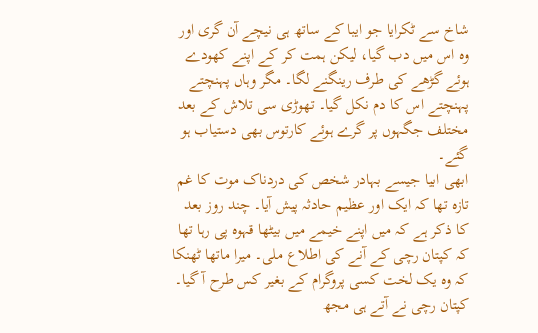شاخ سے ٹکرایا جو ایبا کے ساتھ ہی نیچے آن گری اور وہ اس میں دب گیا، لیکن ہمت کر کے اپنے کھودے ہوئے گڑھے کی طرف رینگنے لگا۔ مگر وہاں پہنچتے پہنچتے اس کا دم نکل گیا۔ تھوڑی سی تلاش کے بعد مختلف جگہوں پر گرے ہوئے کارتوس بھی دستیاب ہو گئے۔
ابھی ابیا جیسے بہادر شخص کی دردناک موت کا غم تازہ تھا کہ ایک اور عظیم حادثہ پیش آیا۔ چند روز بعد کا ذکر ہے کہ میں اپنے خیمے میں بیٹھا قہوہ پی رہا تھا کہ کپتان رچی کے آنے کی اطلاع ملی۔ میرا ماتھا ٹھنکا کہ وہ یک لخت کسی پروگرام کے بغیر کس طرح آ گیا۔ کپتان رچی نے آتے ہی مجھ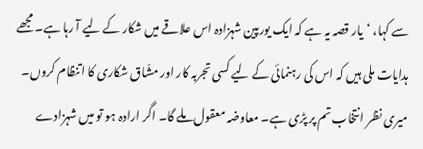سے کہا، ‘یار قصہ یہ ہے کہ ایک یورپین شہزادہ اس علاقے میں شکار کے لیے آ رہا ہے۔ مجھے ہدایات ملی ہیں کہ اس کی رہنمائی کے لیے کسی تجربہ کار اور مشّاق شکاری کا اتنظام کروں۔ میری نظر انتخاب تم پر پڑی ہے۔ معاوضہ معقول ملے گا۔ اگر ارادہ ہو تو میں شہزادے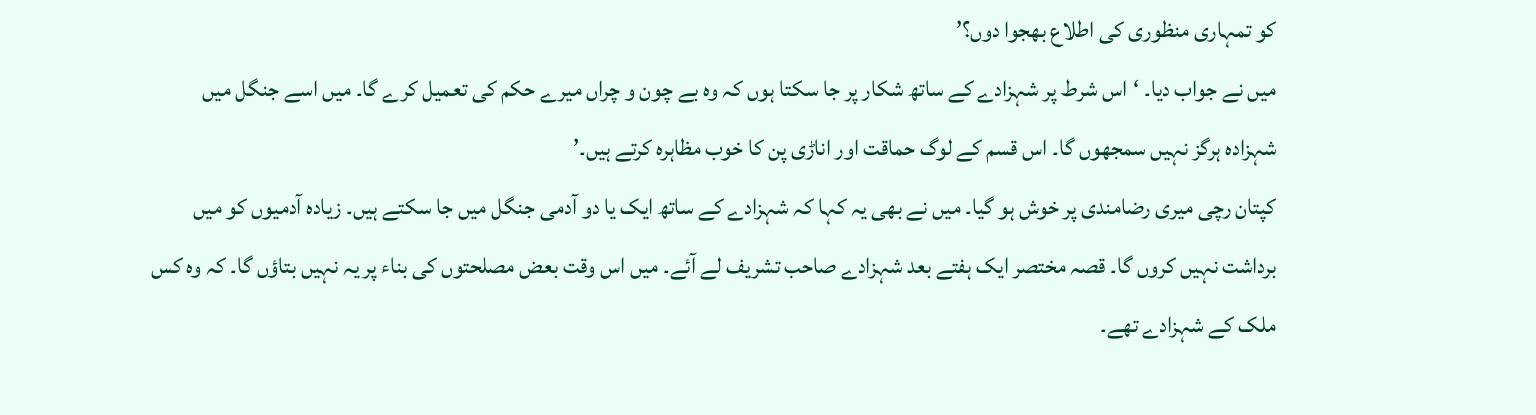کو تمہاری منظوری کی اطلاع بھجوا دوں؟’
میں نے جواب دیا۔ ‘اس شرط پر شہزادے کے ساتھ شکار پر جا سکتا ہوں کہ وہ بے چون و چراں میرے حکم کی تعمیل کرے گا۔ میں اسے جنگل میں شہزادہ ہرگز نہیں سمجھوں گا۔ اس قسم کے لوگ حماقت اور اناڑی پن کا خوب مظاہرہ کرتے ہیں۔’
کپتان رچی میری رضامندی پر خوش ہو گیا۔ میں نے بھی یہ کہا کہ شہزادے کے ساتھ ایک یا دو آدمی جنگل میں جا سکتے ہیں۔ زیادہ آدمیوں کو میں برداشت نہیں کروں گا۔ قصہ مختصر ایک ہفتے بعد شہزادے صاحب تشریف لے آئے۔ میں اس وقت بعض مصلحتوں کی بناء پر یہ نہیں بتاؤں گا۔ کہ وہ کس ملک کے شہزادے تھے۔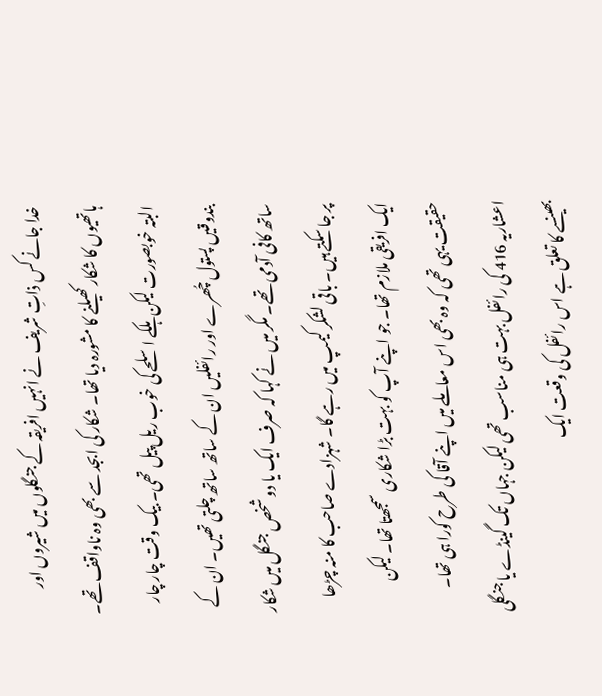خدا جانے کس ذاتِ شریف نے انہیں افریقہ کے جنگلوں میں شیروں اور ہاتھیوں کا شکار کھیلنے کا مشورہ دیا تھا۔ شکار کی ابجد سے بھی وہ ناواقف تھے۔ البتہ خوبصورت لیکن ہلکے اسلحے کی خوب ریل پیل تھی۔ بیک وقت چار چار بندوقیں پستول چُھرے اور رائفلیں ان کے ساتھ ساتھ چلتی تھیں۔ ان کے ساتھ کافی آدمی تھے۔ مگر میں نے کہا کہ صرف ایک یا دو شخص جنگل میں شکار پر جا سکتے ہیں۔ باقی لشکر کیمپ میں رہے گا۔ شہزادے صاحب کا منہ چڑھا ایک افریقی ملازم تھا۔ جو اپنے آپ کو بہت بڑا شکاری سمجھتا تھا۔ لیکن حقیقت یہی تھی کہ وہ بھی اس معاملے میں اپنے آقا کی طرح کورا ہی تھا۔ اعشاریہ 416 کی رائفل بہت ہی مناسب تھی لیکن جہاں تک گینڈے یا جنگلی بھینسے کا تعلق ہے اس رائفل کی وقعت ایک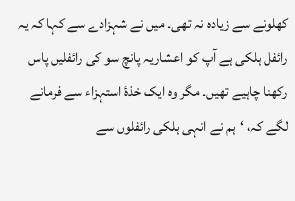کھلونے سے زیادہ نہ تھی۔ میں نے شہزادے سے کہا کہ یہ رائفل ہلکی ہے آپ کو اعشاریہ پانچ سو کی رائفلیں پاس رکھنا چاہیے تھیں۔ مگر وہ ایک خذۂ استہزاء سے فرمانے لگے کہ، ‘ہم نے انہی ہلکی رائفلوں سے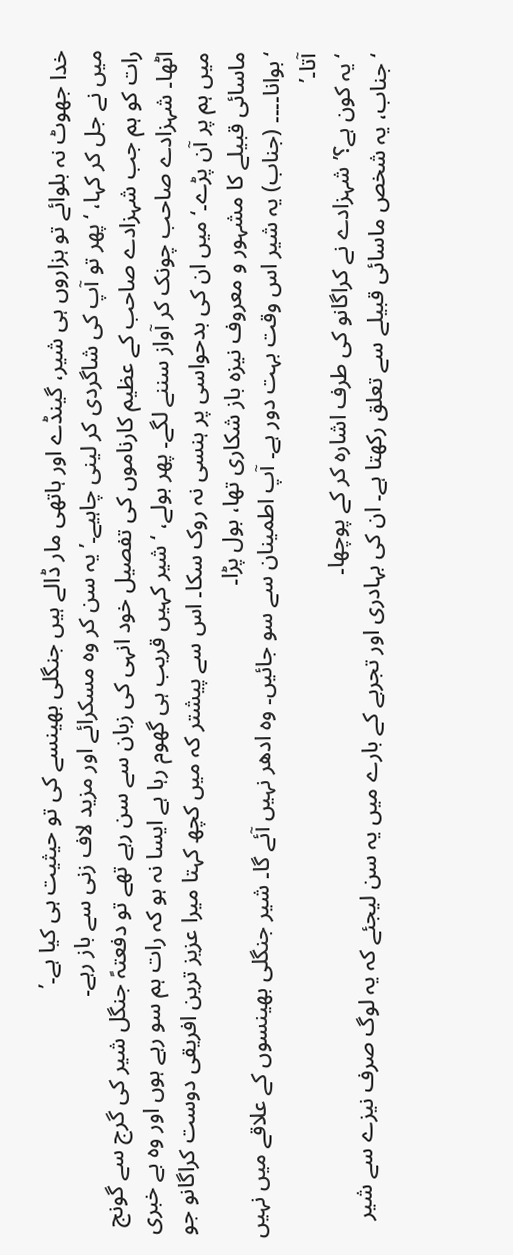خدا جھوٹ نہ بلوائے تو ہزاروں ہی شیر، گینڈے اور ہاتھی مار ڈالے ہیں جنگلی بھینسے کی تو حیثیت ہی کیا ہے۔’
میں نے جل کر کہا، ‘پھر تو آپ کی شاگردی کر لینی چاہیے۔’ یہ سن کر وہ مسکرائے اور مزید لاف زنی سے باز رہے۔
رات کو ہم جب شہزادے صاحب کے عظیم کارناموں کی تفصیل خود انہی کی زبان سے سن رہے تھے تو دفعتہً جنگل شیر کی گرج سے گونج اٹھا۔ شہزادے صاحب چونک کر آواز سننے لگے۔ پھر بولے، ‘شیر کہیں قریب ہی گھوم رہا ہے ایسا نہ ہو کہ رات ہم سو رہے ہوں اور وہ بے خبری میں ہم پر آن پڑے۔‘ میں ان کی بدحواسی پر ہنسی نہ روک سکا۔ اس سے پیشتر کہ میں کچھ کہتا میرا عزیز ترین افریقی دوست کراگانو جو ماسائی قبیلے کا مشہور و معروف نیزہ باز شکاری تھا، بول پڑا۔
‘بوانا۔۔۔۔ (جناب) یہ شیر اس وقت بہت دور ہے۔ آپ اطمینان سے سو جائیں۔ وہ ادھر نہیں آئے گا۔ شیر جنگلی بھینسوں کے علاقے میں نہیں آتا۔’
‘یہ کون ہے؟’شہزادے نے کراگانو کی طرف اشارہ کر کے پوچھا۔
‘جناب، یہ شخص ماسائی قبیلے سے تعلق رکھتا ہے۔ ان کی بہادری اور تجربے کے بارے میں یہ سن لیجئے کہ یہ لوگ صرف نیزے سے شیر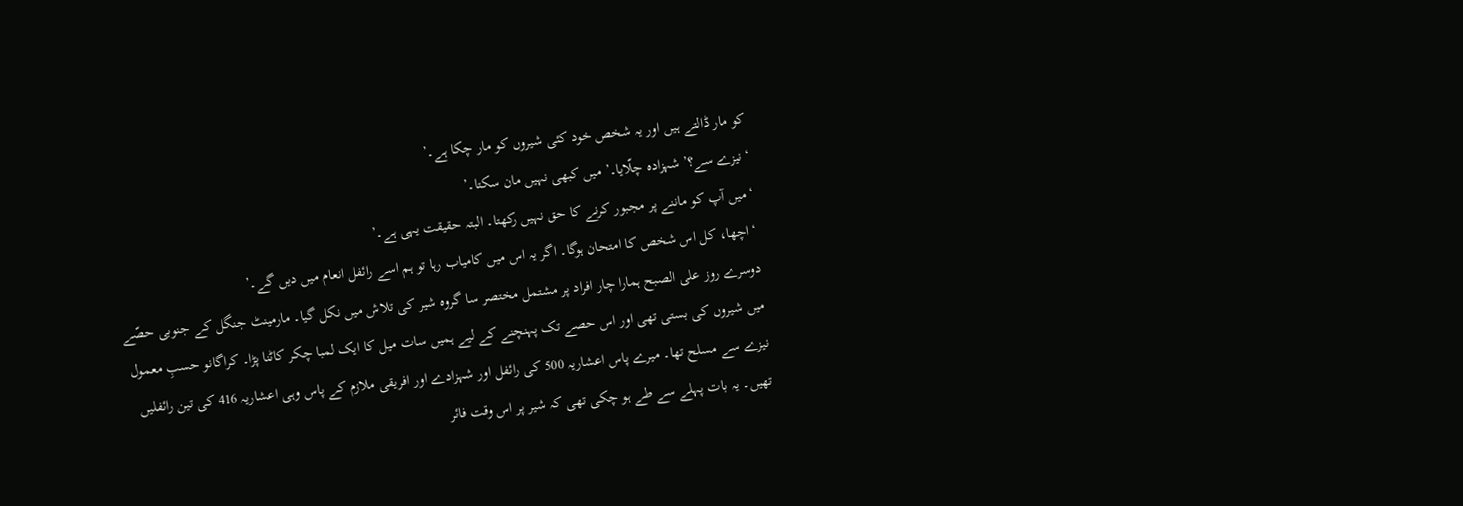کو مار ڈالتے ہیں اور یہ شخص خود کئی شیروں کو مار چکا ہے۔’
‘نیزے سے؟’ شہزادہ چلّایا۔’ میں کبھی نہیں مان سکتا۔’
‘میں آپ کو ماننے پر مجبور کرنے کا حق نہیں رکھتا۔ البتہ حقیقت یہی ہے۔’
‘اچھا، کل اس شخص کا امتحان ہوگا۔ اگر یہ اس میں کامیاب رہا تو ہم اسے رائفل انعام میں دیں گے۔’
دوسرے روز علی الصبح ہمارا چار افراد پر مشتمل مختصر سا گروہ شیر کی تلاش میں نکل گیا۔ مارمینٹ جنگل کے جنوبی حصّے میں شیروں کی بستی تھی اور اس حصے تک پہنچنے کے لیے ہمیں سات میل کا ایک لمبا چکر کاٹنا پڑا۔ کراگانو حسبِ معمول نیزے سے مسلح تھا۔ میرے پاس اعشاریہ 500 کی رائفل اور شہزادے اور افریقی ملازم کے پاس وہی اعشاریہ 416 کی تین رائفلیں تھیں۔ یہ بات پہلے سے طے ہو چکی تھی کہ شیر پر اس وقت فائر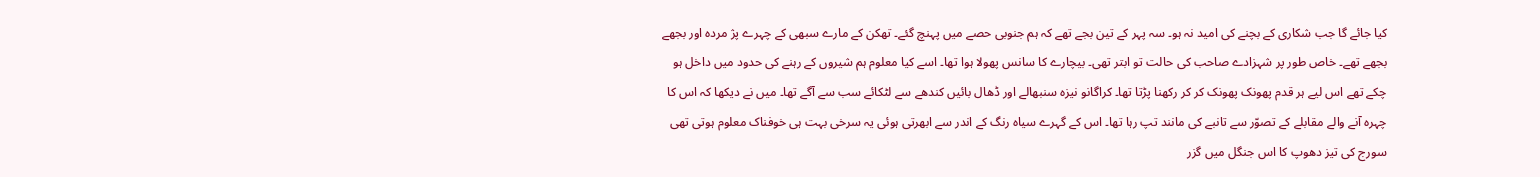کیا جائے گا جب شکاری کے بچنے کی امید نہ ہو۔ سہ پہر کے تین بجے تھے کہ ہم جنوبی حصے میں پہنچ گئے۔ تھکن کے مارے سبھی کے چہرے پژ مردہ اور بجھے بجھے تھے۔ خاص طور پر شہزادے صاحب کی حالت تو ابتر تھی۔ بیچارے کا سانس پھولا ہوا تھا۔ اسے کیا معلوم ہم شیروں کے رہنے کی حدود میں داخل ہو چکے تھے اس لیے ہر قدم پھونک پھونک کر کر رکھنا پڑتا تھا۔ کراگانو نیزہ سنبھالے اور ڈھال بائیں کندھے سے لٹکائے سب سے آگے تھا۔ میں نے دیکھا کہ اس کا چہرہ آنے والے مقابلے کے تصوّر سے تانبے کی مانند تپ رہا تھا۔ اس کے گہرے سیاہ رنگ کے اندر سے ابھرتی ہوئی یہ سرخی بہت ہی خوفناک معلوم ہوتی تھی سورج کی تیز دھوپ کا اس جنگل میں گزر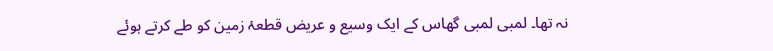نہ تھا۔ لمبی لمبی گھاس کے ایک وسیع و عریض قطعۂ زمین کو طے کرتے ہوئے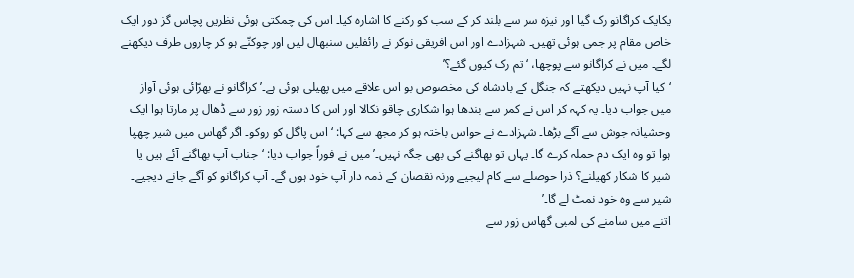یکایک کراگانو رک گیا اور نیزہ سر سے بلند کر کے سب کو رکنے کا اشارہ کیا۔ اس کی چمکتی ہوئی نظریں پچاس گز دور ایک خاص مقام پر جمی ہوئی تھیں۔ شہزادے اور اس افریقی نوکر نے رائفلیں سنبھال لیں اور چوکنّے ہو کر چاروں طرف دیکھنے لگے۔ میں نے کراگانو سے پوچھا، ‘تم رک کیوں گئے؟’
‘کیا آپ نہیں دیکھتے کہ جنگل کے بادشاہ کی مخصوص بو اس علاقے میں پھیلی ہوئی ہے۔’ کراگانو نے بھرّائی ہوئی آواز میں جواب دیا۔ یہ کہہ کر اس نے کمر سے بندھا ہوا شکاری چاقو نکالا اور اس کا دستہ زور زور سے ڈھال پر مارتا ہوا ایک وحشیانہ جوش سے آگے بڑھا۔ شہزادے نے حواس باختہ ہو کر مجھ سے کہا: ‘اس پاگل کو روکو۔ اگر گھاس میں شیر چھپا ہوا تو وہ ایک دم حملہ کرے گا۔ یہاں تو بھاگنے کی بھی جگہ نہیں۔’ میں نے فوراً جواب دیا: ‘جناب آپ بھاگنے آئے ہیں یا شیر کا شکار کھیلنے؟ ذرا حوصلے سے کام لیجیے ورنہ نقصان کے ذمہ دار آپ خود ہوں گے۔ آپ کراگانو کو آگے جانے دیجیے۔ شیر سے وہ خود نمٹ لے گا۔’
اتنے میں سامنے کی لمبی گھاس زور سے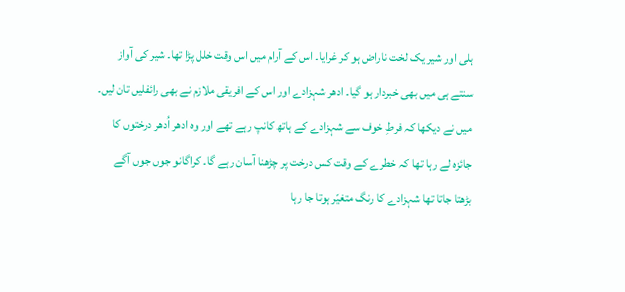ہلی اور شیر یک لخت ناراض ہو کر غرایا۔ اس کے آرام میں اس وقت خلل پڑا تھا۔ شیر کی آواز سنتے ہی میں بھی خبردار ہو گیا۔ ادھر شہزادے اور اس کے افریقی ملازم نے بھی رائفلیں تان لیں۔ میں نے دیکھا کہ فرطِ خوف سے شہزادے کے ہاتھ کانپ رہے تھے اور وہ ادھر اُدھر درختوں کا جائزہ لے رہا تھا کہ خطرے کے وقت کس درخت پر چڑھنا آسان رہے گا۔ کراگانو جوں جوں آگے بڑھتا جاتا تھا شہزادے کا رنگ متغیّر ہوتا جا رہا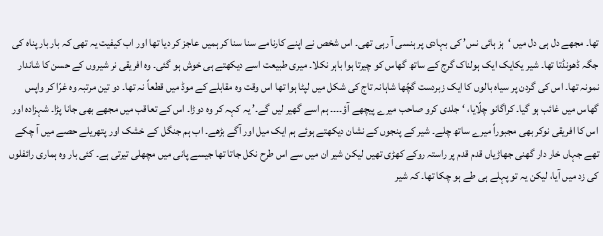تھا۔ مجھے دل ہی دل میں ‘ہز ہائی نس’ کی بہادی پر ہنسی آ رہی تھی۔ اس شخص نے اپنے کارنامے سنا سنا کر ہمیں عاجز کر دیا تھا اور اب کیفیت یہ تھی کہ بار بار پناہ کی جگہ ڈھونڈتا تھا۔ شیر یکایک ایک ہولناک گرج کے ساتھ گھاس کو چیرتا ہوا باہر نکلا۔ میری طبیعت اسے دیکھتے ہی خوش ہو گئی۔ وہ افریقی نر شیروں کے حسن کا شاندار نمونہ تھا۔ اس کی گردن پر سیاہ بالوں کا ایک زبردست گچّھا شاہانہ تاج کی شکل میں لپٹا ہوا تھا اس وقت وہ مقابلے کے موڈ میں قطعاً نہ تھا۔ دو تین مرتبہ وہ غرّا کر واپس گھاس میں غائب ہو گیا۔ کراگانو چلّایا، ‘جلدی کرو صاحب میرے پیچھے آؤ۔۔۔۔ ہم اسے گھیر لیں گے۔’ یہ کہہ کر وہ دوڑا۔ اس کے تعاقب میں مجھے بھی جانا پڑا۔ شہزادہ اور اس کا افریقی نوکر بھی مجبوراً میرے ساتھ چلے۔ شیر کے پنجوں کے نشان دیکھتے ہوئے ہم ایک میل اور آگے بڑھے۔ اب ہم جنگل کے خشک اور پتھریلے حصے میں آ چکے تھے جہاں خار دار گھنی جھاڑیاں قدم قدم پر راستہ روکے کھڑی تھیں لیکن شیر ان میں سے اس طرح نکل جاتا تھا جیسے پانی میں مچھلی تیرتی ہے۔ کئی بار وہ ہماری رائفلوں کی زد میں آیا، لیکن یہ تو پہلے ہی طے ہو چکا تھا۔ کہ شیر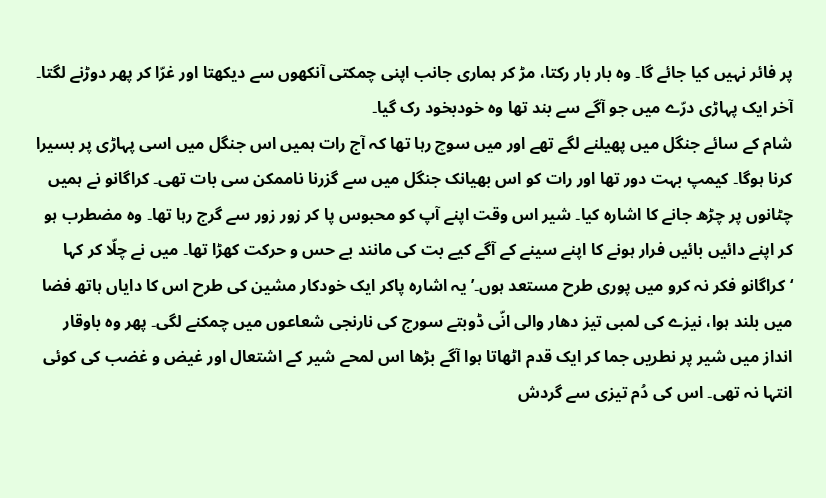پر فائر نہیں کیا جائے گا۔ وہ بار بار رکتا، مڑ کر ہماری جانب اپنی چمکتی آنکھوں سے دیکھتا اور غرّا کر پھر دوڑنے لگتا۔ آخر ایک پہاڑی درّے میں جو آگے سے بند تھا وہ خودبخود رک گیا۔
شام کے سائے جنگل میں پھیلنے لگے تھے اور میں سوچ رہا تھا کہ آج رات ہمیں اس جنگل میں اسی پہاڑی پر بسیرا کرنا ہوگا۔ کیمپ بہت دور تھا اور رات کو اس بھیانک جنگل میں سے گزرنا ناممکن سی بات تھی۔ کراگانو نے ہمیں چٹانوں پر چڑھ جانے کا اشارہ کیا۔ شیر اس وقت اپنے آپ کو محبوس پا کر زور زور سے گرج رہا تھا۔ وہ مضطرب ہو کر اپنے دائیں بائیں فرار ہونے کا اپنے سینے کے آگے کیے بت کی مانند بے حس و حرکت کھڑا تھا۔ میں نے چلّا کر کہا ‘کراگانو فکر نہ کرو میں پوری طرح مستعد ہوں۔’ یہ اشارہ پاکر ایک خودکار مشین کی طرح اس کا دایاں ہاتھ فضا میں بلند ہوا، نیزے کی لمبی تیز دھار والی انّی ڈوبتے سورج کی نارنجی شعاعوں میں چمکنے لگی۔ پھر وہ باوقار انداز میں شیر پر نطریں جما کر ایک قدم اٹھاتا ہوا آگے بڑھا اس لمحے شیر کے اشتعال اور غیض و غضب کی کوئی انتہا نہ تھی۔ اس کی دُم تیزی سے گردش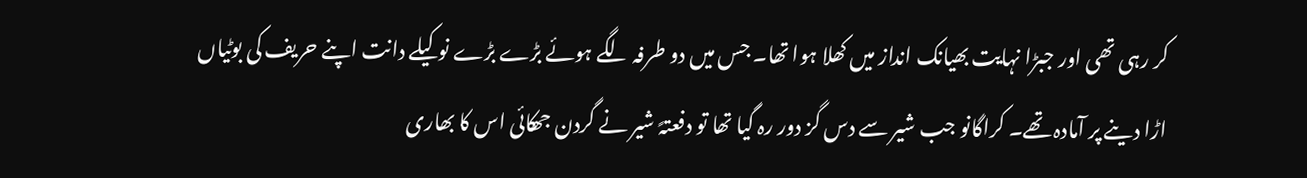کر رہی تھی اور جبڑا نہایت بھیانک انداز میں کھلا ہوا تھا۔ جس میں دو طرفہ لگے ہوئے بڑے بڑے نوکیلے دانت اپنے حریف کی بوٹیاں اڑا دینے پر آمادہ تھے۔ کراگانو جب شیر سے دس گز دور رہ گیا تھا تو دفعتہً شیر نے گردن جھکائی اس کا بھاری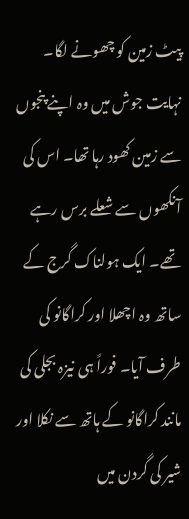پیٹ زمین کو چھونے لگا۔ نہایت جوش میں وہ اپنے پنجوں سے زمین کھود رہا تھا۔ اس کی آنکھوں سے شعلے برس رہے تھے۔ ایک ہولناک گرج کے ساتھ وہ اچھلا اور کراگانو کی طرف آیا۔ فوراً ہی نیزہ بجلی کی مانند کراگانو کے ہاتھ سے نکلا اور شیر کی گردن میں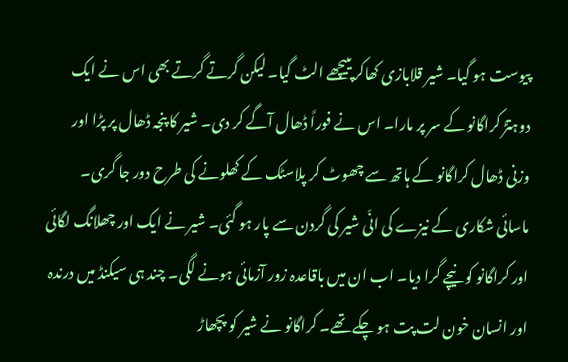پیوست ہو گیا۔ شیر قلابازی کھاکر پییچھے الٹ گیا۔ لیکن گرتے گرتے بھی اس نے ایک دوہتڑ کراگانو کے سر پر مارا۔ اس نے فوراً ڈھال آگے کر دی۔ شیر کا پنجہ ڈھال پر پڑا اور وزنی ڈھال کراگانو کے ہاتھ سے چھوٹ کر پلاسٹک کے کھلونے کی طرح دور جا گری۔ ماسائی شکاری کے نیزے کی انّی شیر کی گردن سے پار ہو گئی۔ شیر نے ایک اور چھلانگ لگائی اور کراگانو کو نیچے گرا دیا۔ اب ان میں باقاعدہ زور آزمائی ہونے لگی۔ چند ہی سیکنڈ میں درندہ اور انسان خون لت پت ہو چکے تھے۔ کراگانو نے شیر کو پچھاڑ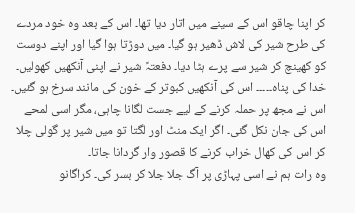کر اپنا چاقو اس کے سینے میں اتار دیا تھا۔ اس کے بعد وہ خود مردے کی طرح شیر کی لاش ڈھیر ہو گیا۔ میں دوڑتا ہوا گیا اور اپنے دوست کو کھینچ کر شیر سے پرے ہٹا دیا۔ دفعتہً شیر نے اپنی آنکھیں کھولیں۔ خدا کی پناہ۔۔۔۔۔ اس کی آنکھیں کبوتر کے خون کی مانند سرخ ہو گئیں۔ اس نے مجھ پر حملہ کرنے کے لیے جست لگانا چاہی، مگر اسی لمحے اس کی جان نکل گئی۔ اگر ایک منٹ اور لگتا تو میں شیر پر گولی چلا کر اس کی کھال خراب کرنے کا قصور وار گردانا جاتا۔
وہ رات ہم نے اسی پہاڑی پر آگ جلا جلا کر بسر کی۔ کراگانو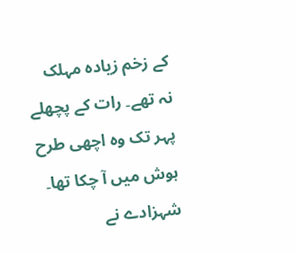کے زخم زیادہ مہلک نہ تھے۔ رات کے پچھلے پہر تک وہ اچھی طرح ہوش میں آ چکا تھا۔ شہزادے نے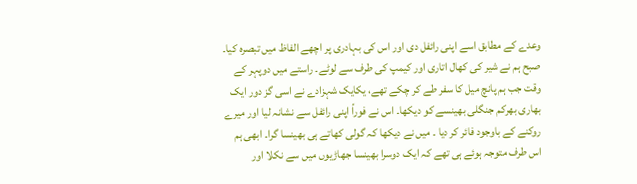وعدے کے مطابق اسے اپنی رائفل دی اور اس کی بہادری پر اچھے الفاظ میں تبصرہ کیا۔ صبح ہم نے شیر کی کھال اتاری اور کیمپ کی طرف سے لوٹے۔ راستے میں دوپہر کے وقت جب ہم پانچ میل کا سفر طے کر چکے تھے، یکایک شہزادے نے اسی گز دور ایک بھاری بھرکم جنگلی بھینسے کو دیکھا۔ اس نے فوراً اپنی رائفل سے نشانہ لیا اور میرے روکنے کے باوجود فائر کر دیا ۔ میں نے دیکھا کہ گولی کھاتے ہی بھینسا گرا۔ ابھی ہم اس طرف متوجہ ہوئے ہی تھے کہ ایک دوسرا بھینسا جھاڑیوں میں سے نکلا اور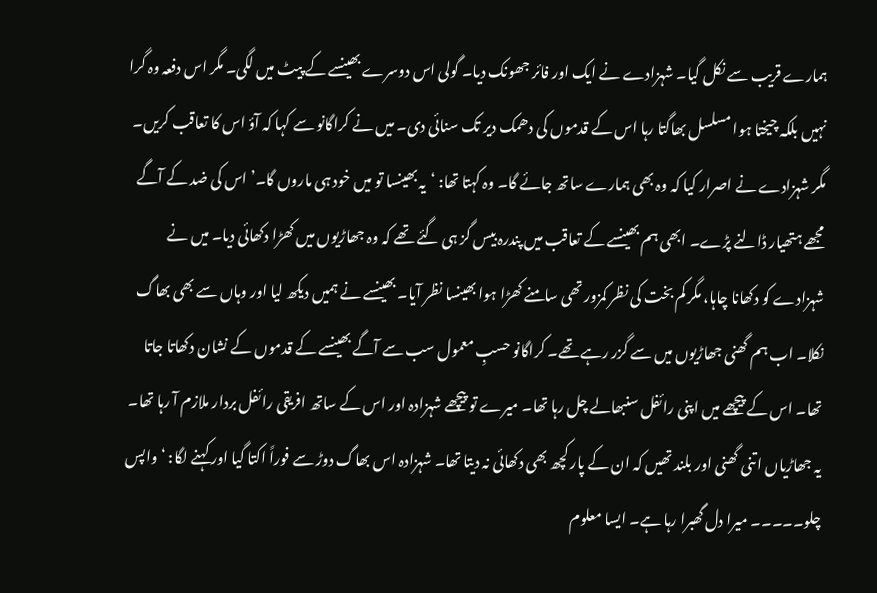ہمارے قریب سے نکل گیا۔ شہزادے نے ایک اور فائر جھونک دیا۔ گولی اس دوسرے بھینسے کے پیٹ میں لگی۔ مگر اس دفعہ وہ گرا نہیں بلکہ چیختا ہوا مسلسل بھاگتا رہا اس کے قدموں کی دھمک دیر تک سنائی دی۔ میں نے کراگانو سے کہا کہ آؤ اس کا تعاقب کریں۔ مگر شہزادے نے اصرار کیا کہ وہ بھی ہمارے ساتھ جائے گا۔ وہ کہتا تھا: ‘یہ بھینسا تو میں خود ہی ماروں گا۔’ اس کی ضد کے آگے مجھے ہتھیار ڈالنے پڑے۔ ابھی ہم بھینسے کے تعاقب میں پندرہ بیس گز ہی گئے تھے کہ وہ جھاڑیوں میں کھڑا دکھائی دیا۔ میں نے شہزادے کو دکھانا چاہا، مگر کم بخت کی نظر کمزور تھی سامنے کھڑا ہوا بھینسا نظر آیا۔ بھینسے نے ہمیں دیکھ لیا اور وہاں سے بھی بھاگ نکلا۔ اب ہم گھنی جھاڑیوں میں سے گزر رہے تھے۔ کراگانو حسبِ معمول سب سے آگے بھینسے کے قدموں کے نشان دکھاتا جاتا تھا۔ اس کے پیچھے میں اپنی رائفل سنبھالے چل رہا تھا۔ میرے تو پیچھے شہزادہ اور اس کے ساتھ افریقی رائفل بردار ملازم آ رہا تھا۔ یہ جھاڑیاں اتنی گھنی اور بلند تھیں کہ ان کے پار کچھ بھی دکھائی نہ دیتا تھا۔ شہزادہ اس بھاگ دوڑ سے فوراً اکتا گیا اور کہنے لگا: ‘واپس چلو۔۔۔۔۔ میرا دل گھبرا رہا ہے۔ ایسا معلوم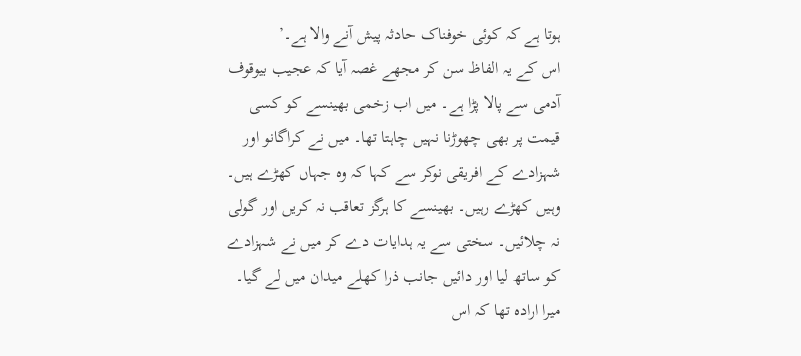ہوتا ہے کہ کوئی خوفناک حادثہ پیش آنے والا ہے۔’
اس کے یہ الفاظ سن کر مجھے غصہ آیا کہ عجیب بیوقوف آدمی سے پالا پڑا ہے۔ میں اب زخمی بھینسے کو کسی قیمت پر بھی چھوڑنا نہیں چاہتا تھا۔ میں نے کراگانو اور شہزادے کے افریقی نوکر سے کہا کہ وہ جہاں کھڑے ہیں۔ وہیں کھڑے رہیں۔ بھینسے کا ہرگز تعاقب نہ کریں اور گولی نہ چلائیں۔ سختی سے یہ ہدایات دے کر میں نے شہزادے کو ساتھ لیا اور دائیں جانب ذرا کھلے میدان میں لے گیا۔ میرا ارادہ تھا کہ اس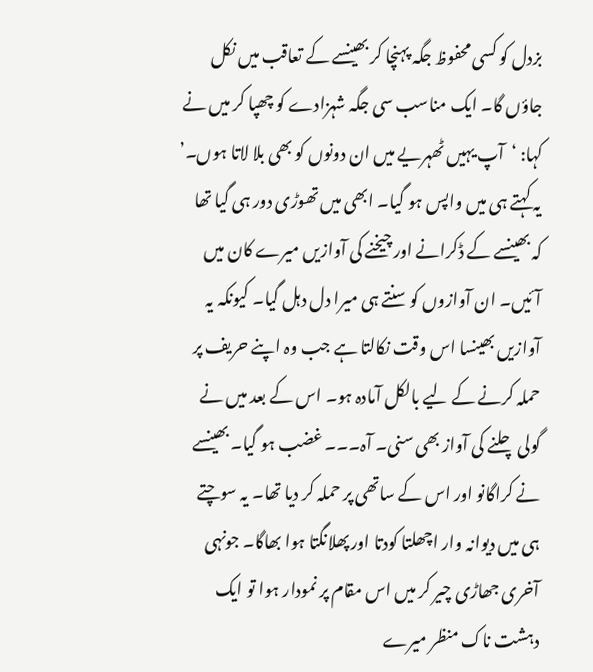بزدل کو کسی محفوظ جگہ پہنچا کر بھینسے کے تعاقب میں نکل جاؤں گا۔ ایک مناسب سی جگہ شہزادے کو چھپا کر میں نے کہا: ‘آپ یہیں ٹھہریے میں ان دونوں کو بھی بلا لاتا ہوں۔’ یہ کہتے ہی میں واپس ہو گیا۔ ابھی میں تھوڑی دور ہی گیا تھا کہ بھینسے کے ڈکرانے اور چیخنے کی آوازیں میرے کان میں آئیں۔ ان آوازوں کو سنتے ہی میرا دل دہل گیا۔ کیونکہ یہ آوازیں بھینسا اس وقت نکالتا ہے جب وہ اپنے حریف پر حملہ کرنے کے لیے بالکل آمادہ ہو۔ اس کے بعد میں نے گولی چلنے کی آواز بھی سنی۔ آہ۔۔۔ غضب ہو گیا۔ بھینسے نے کراگانو اور اس کے ساتھی پر حملہ کر دیا تھا۔ یہ سوچتے ہی میں دیوانہ وار اچھلتا کودتا اور پھلانگتا ہوا بھاگا۔ جونہی آخری جھاڑی چیر کر میں اس مقام پر نمودار ہوا تو ایک دہشت ناک منظر میرے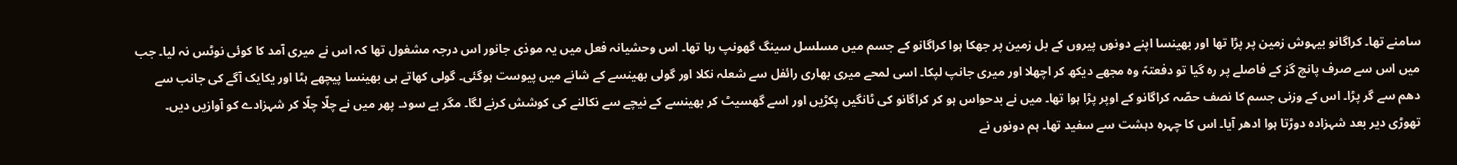سامنے تھا۔ کراگانو بیہوش زمین پر پڑا تھا اور بھینسا اپنے دونوں پیروں کے بل زمین پر جھکا ہوا کراگانو کے جسم میں مسلسل سینگ گھونپ رہا تھا۔ اس وحشیانہ فعل میں یہ موذی جانور اس درجہ مشغول تھا کہ اس نے میری آمد کا کوئی نوٹس نہ لیا۔ جب میں اس سے صرف پانچ گز کے فاصلے پر رہ گیا تو دفعتہً وہ مجھے دیکھ کر اچھلا اور میری جانپ لپکا۔ اسی لمحے میری بھاری رائفل سے شعلہ نکلا اور گولی بھینسے کے شانے میں پیوست ہوگئی۔ گولی کھاتے ہی بھینسا پیچھے ہٹا اور یکایک آگے کی جانب سے دھم سے گر پڑا۔ اس کے وزنی جسم کا نصف حصّہ کراگانو کے اوپر پڑا ہوا تھا۔ میں نے بدحواس ہو کر کراگانو کی ٹانگیں پکڑیں اور اسے گھسیٹ کر بھینسے کے نیچے سے نکالنے کی کوشش کرنے لگا۔ مگر بے سود۔ پھر میں نے چلّا چلّا کر شہزادے کو آوازیں دیں۔ تھوڑی دیر بعد شہزادہ دوڑتا ہوا ادھر آیا۔ اس کا چہرہ دہشت سے سفید تھا۔ ہم دونوں نے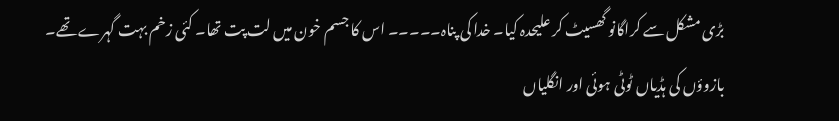بڑی مشکل سے کراگانو گھسیٹ کر علیحدہ کیا۔ خدا کی پناہ۔۔۔۔۔ اس کا جسم خون میں لت پت تھا۔ کئی زخم بہت گہرے تھے۔ بازوؤں کی ہڈیاں ٹوٹی ہوئی اور انگلیاں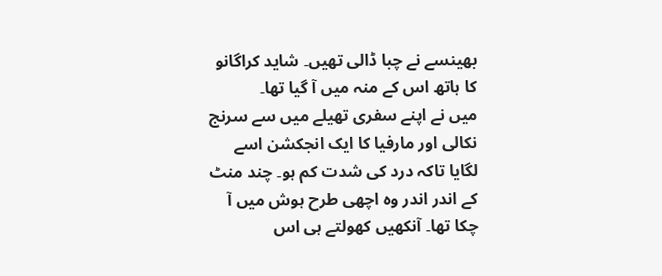بھینسے نے چبا ڈالی تھیں۔ شاید کراگانو کا ہاتھ اس کے منہ میں آ گیا تھا۔
میں نے اپنے سفری تھیلے میں سے سرنج نکالی اور مارفیا کا ایک انجکشن اسے لگایا تاکہ درد کی شدت کم ہو۔ چند منٹ کے اندر اندر وہ اچھی طرح ہوش میں آ چکا تھا۔ آنکھیں کھولتے ہی اس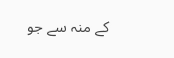کے منہ سے جو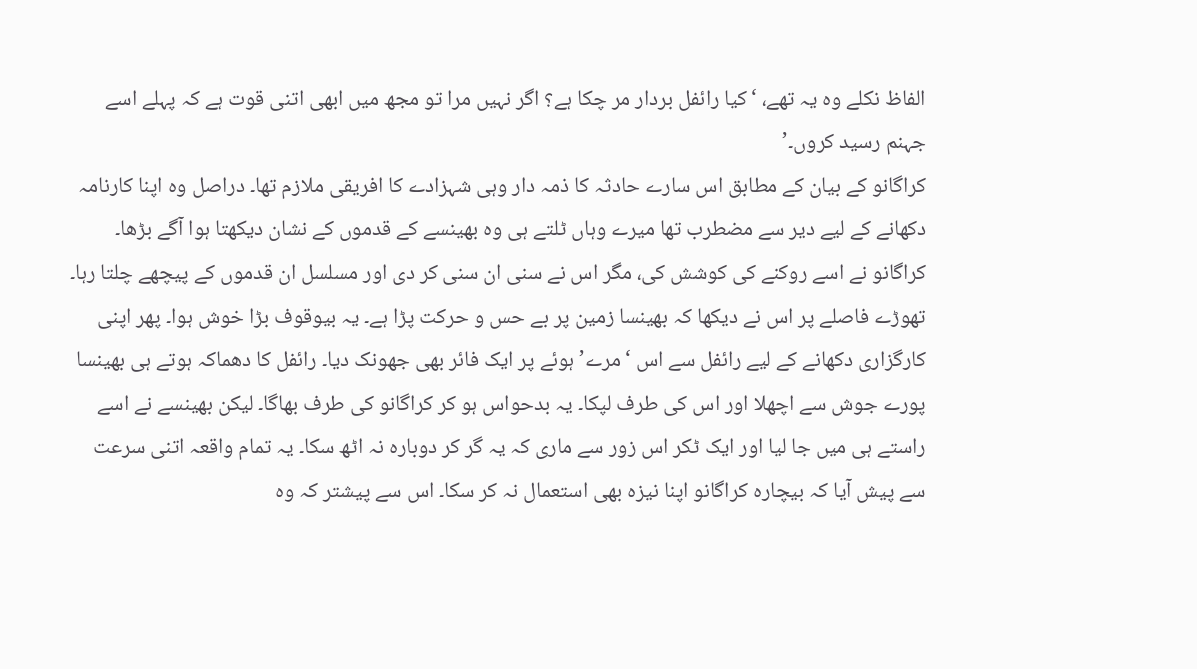الفاظ نکلے وہ یہ تھے، ‘کیا رائفل بردار مر چکا ہے؟ اگر نہیں مرا تو مجھ میں ابھی اتنی قوت ہے کہ پہلے اسے جہنم رسید کروں۔’
کراگانو کے بیان کے مطابق اس سارے حادثہ کا ذمہ دار وہی شہزادے کا افریقی ملازم تھا۔ دراصل وہ اپنا کارنامہ دکھانے کے لیے دیر سے مضطرب تھا میرے وہاں ٹلتے ہی وہ بھینسے کے قدموں کے نشان دیکھتا ہوا آگے بڑھا۔ کراگانو نے اسے روکنے کی کوشش کی، مگر اس نے سنی ان سنی کر دی اور مسلسل ان قدموں کے پیچھے چلتا رہا۔ تھوڑے فاصلے پر اس نے دیکھا کہ بھینسا زمین پر بے حس و حرکت پڑا ہے۔ یہ بیوقوف بڑا خوش ہوا۔ پھر اپنی کارگزاری دکھانے کے لیے رائفل سے اس ‘مرے’ ہوئے پر ایک فائر بھی جھونک دیا۔ رائفل کا دھماکہ ہوتے ہی بھینسا پورے جوش سے اچھلا اور اس کی طرف لپکا۔ یہ بدحواس ہو کر کراگانو کی طرف بھاگا۔ لیکن بھینسے نے اسے راستے ہی میں جا لیا اور ایک ٹکر اس زور سے ماری کہ یہ گر کر دوبارہ نہ اٹھ سکا۔ یہ تمام واقعہ اتنی سرعت سے پیش آیا کہ بیچارہ کراگانو اپنا نیزہ بھی استعمال نہ کر سکا۔ اس سے پیشتر کہ وہ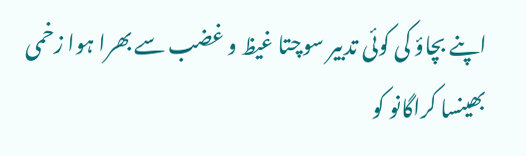اپنے بچاؤ کی کوئی تدبیر سوچتا غیظ و غضب سے بھرا ہوا زخمی بھینسا کراگانو کو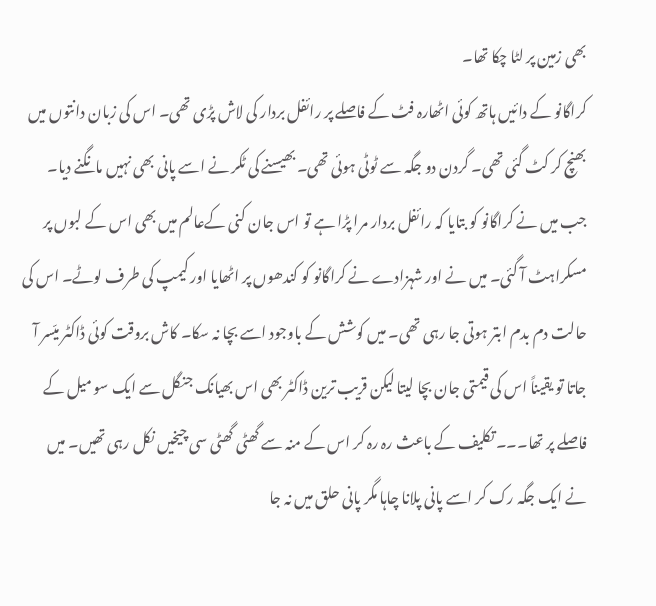بھی زمین پر لٹا چکا تھا۔
کراگانو کے دائیں ہاتھ کوئی اٹھارہ فٹ کے فاصلے پر رائفل بردار کی لاش پڑی تھی۔ اس کی زبان دانتوں میں بھنچ کر کٹ گئی تھی۔ گردن دو جگہ سے ٹوٹی ہوئی تھی۔ بھیسنے کی ٹکر نے اسے پانی بھی نہیں مانگنے دیا۔ جب میں نے کراگانو کو بتایا کہ رائفل بردار مرا پڑا ہے تو اس جان کنی کےعالم میں بھی اس کے لبوں پر مسکراہٹ آ گئی۔ میں نے اور شہزادے نے کراگانو کو کندھوں پر اٹھایا اور کیمپ کی طرف لوٹے۔ اس کی حالت دم بدم ابتر ہوتی جا رہی تھی۔ میں کوشش کے باوجود اسے بچا نہ سکا۔ کاش بروقت کوئی ڈاکٹر میّسر آ جاتا تو یقیناً اس کی قیمتی جان بچا لیتا لیکن قریب ترین ڈاکٹر بھی اس بھیانک جنگل سے ایک سو میل کے فاصلے پر تھا۔۔۔ تکلیف کے باعث رہ رہ کر اس کے منہ سے گھٹی گھٹی سی چیخیں نکل رہی تھیں۔ میں نے ایک جگہ رک کر اسے پانی پلانا چاہا مگر پانی حلق میں نہ جا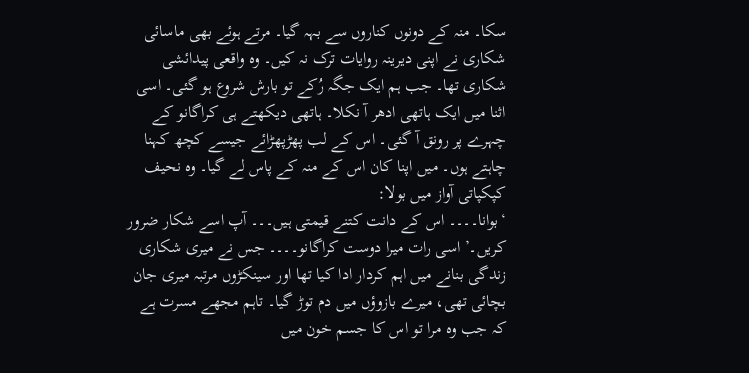سکا۔ منہ کے دونوں کناروں سے بہہ گیا۔ مرتے ہوئے بھی ماسائی شکاری نے اپنی دیرینہ روایات ترک نہ کیں۔ وہ واقعی پیدائشی شکاری تھا۔ جب ہم ایک جگہ رُکے تو بارش شروع ہو گئی۔ اسی اثنا میں ایک ہاتھی ادھر آ نکلا۔ ہاتھی دیکھتے ہی کراگانو کے چہرے پر رونق آ گئی۔ اس کے لب پھڑپھڑائے جیسے کچھ کہنا چاہتے ہوں۔ میں اپنا کان اس کے منہ کے پاس لے گیا۔ وہ نحیف کپکپاتی آواز میں بولا:
‘بوانا۔۔۔۔ اس کے دانت کتنے قیمتی ہیں۔۔۔ آپ اسے شکار ضرور کریں۔’ اسی رات میرا دوست کراگانو۔۔۔۔ جس نے میری شکاری زندگی بنانے میں اہم کردار ادا کیا تھا اور سینکڑوں مرتبہ میری جان بچائی تھی، میرے بازوؤں میں دم توڑ گیا۔ تاہم مجھے مسرت ہے کہ جب وہ مرا تو اس کا جسم خون میں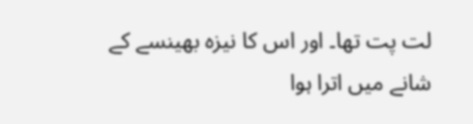لت پت تھا۔ اور اس کا نیزہ بھینسے کے شانے میں اترا ہوا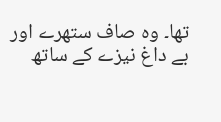تھا۔ وہ صاف ستھرے اور بے داغ نیزے کے ساتھ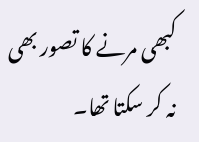کبھی مرنے کا تصور بھی نہ کر سکتا تھا۔